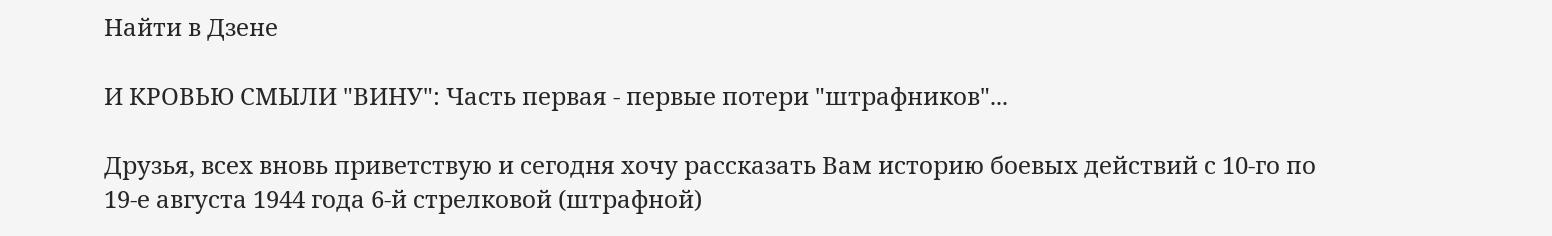Найти в Дзене

И КРОВЬЮ СМЫЛИ "ВИНУ": Часть первая - первые потери "штрафников"...

Друзья, всех вновь приветствую и сегодня хочу рассказать Вам историю боевых действий с 10-го по 19-е августа 1944 года 6-й стрелковой (штрафной)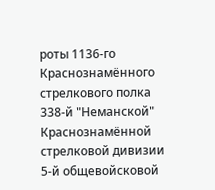роты 1136-го Краснознамённого стрелкового полка 338-й "Неманской" Краснознамённой стрелковой дивизии 5-й общевойсковой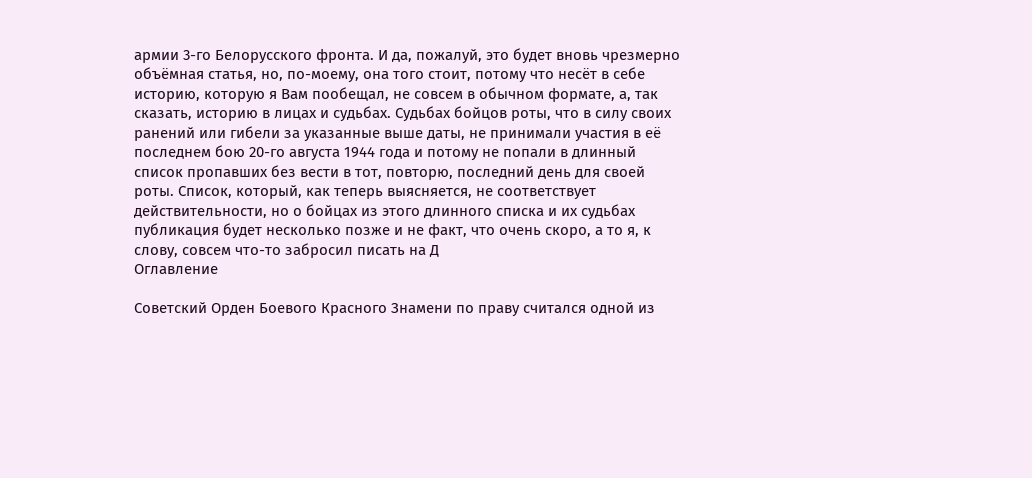армии 3-го Белорусского фронта. И да, пожалуй, это будет вновь чрезмерно объёмная статья, но, по-моему, она того стоит, потому что несёт в себе историю, которую я Вам пообещал, не совсем в обычном формате, а, так сказать, историю в лицах и судьбах. Судьбах бойцов роты, что в силу своих ранений или гибели за указанные выше даты, не принимали участия в её последнем бою 20-го августа 1944 года и потому не попали в длинный список пропавших без вести в тот, повторю, последний день для своей роты. Список, который, как теперь выясняется, не соответствует действительности, но о бойцах из этого длинного списка и их судьбах публикация будет несколько позже и не факт, что очень скоро, а то я, к слову, совсем что-то забросил писать на Д
Оглавление

Советский Орден Боевого Красного Знамени по праву считался одной из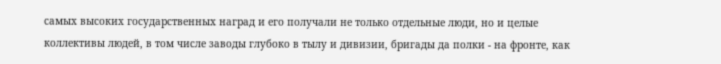самых высоких государственных наград и его получали не только отдельные люди, но и целые коллективы людей, в том числе заводы глубоко в тылу и дивизии, бригады да полки - на фронте, как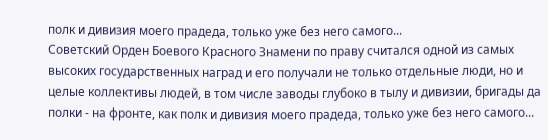полк и дивизия моего прадеда, только уже без него самого...
Советский Орден Боевого Красного Знамени по праву считался одной из самых высоких государственных наград и его получали не только отдельные люди, но и целые коллективы людей, в том числе заводы глубоко в тылу и дивизии, бригады да полки - на фронте, как полк и дивизия моего прадеда, только уже без него самого...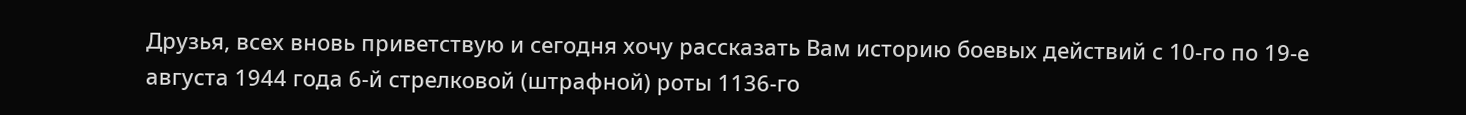Друзья, всех вновь приветствую и сегодня хочу рассказать Вам историю боевых действий с 10-го по 19-е августа 1944 года 6-й стрелковой (штрафной) роты 1136-го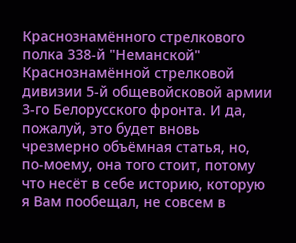Краснознамённого стрелкового полка 338-й "Неманской" Краснознамённой стрелковой дивизии 5-й общевойсковой армии 3-го Белорусского фронта. И да, пожалуй, это будет вновь чрезмерно объёмная статья, но, по-моему, она того стоит, потому что несёт в себе историю, которую я Вам пообещал, не совсем в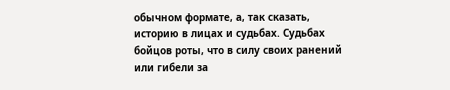обычном формате, а, так сказать, историю в лицах и судьбах. Судьбах бойцов роты, что в силу своих ранений или гибели за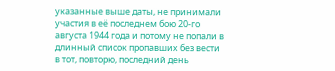указанные выше даты, не принимали участия в её последнем бою 20-го августа 1944 года и потому не попали в длинный список пропавших без вести в тот, повторю, последний день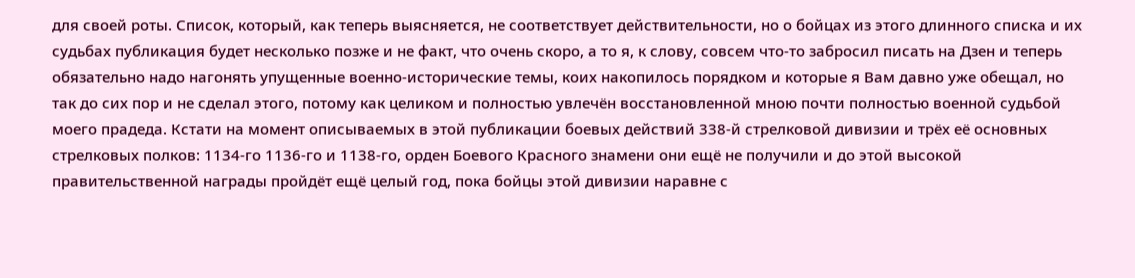для своей роты. Список, который, как теперь выясняется, не соответствует действительности, но о бойцах из этого длинного списка и их судьбах публикация будет несколько позже и не факт, что очень скоро, а то я, к слову, совсем что-то забросил писать на Дзен и теперь обязательно надо нагонять упущенные военно-исторические темы, коих накопилось порядком и которые я Вам давно уже обещал, но так до сих пор и не сделал этого, потому как целиком и полностью увлечён восстановленной мною почти полностью военной судьбой моего прадеда. Кстати на момент описываемых в этой публикации боевых действий 338-й стрелковой дивизии и трёх её основных стрелковых полков: 1134-го 1136-го и 1138-го, орден Боевого Красного знамени они ещё не получили и до этой высокой правительственной награды пройдёт ещё целый год, пока бойцы этой дивизии наравне с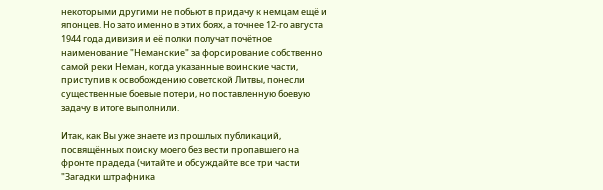некоторыми другими не побьют в придачу к немцам ещё и японцев. Но зато именно в этих боях, а точнее 12-го августа 1944 года дивизия и её полки получат почётное наименование "Неманские" за форсирование собственно самой реки Неман, когда указанные воинские части, приступив к освобождению советской Литвы, понесли существенные боевые потери, но поставленную боевую задачу в итоге выполнили.

Итак, как Вы уже знаете из прошлых публикаций, посвящённых поиску моего без вести пропавшего на фронте прадеда (читайте и обсуждайте все три части "Загадки штрафника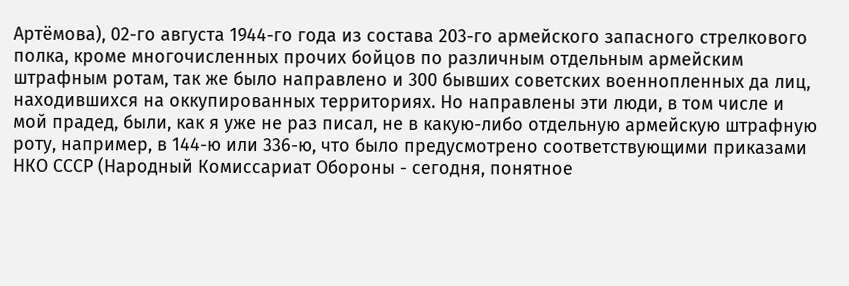Артёмова), 02-го августа 1944-го года из состава 203-го армейского запасного стрелкового полка, кроме многочисленных прочих бойцов по различным отдельным армейским штрафным ротам, так же было направлено и 300 бывших советских военнопленных да лиц, находившихся на оккупированных территориях. Но направлены эти люди, в том числе и мой прадед, были, как я уже не раз писал, не в какую-либо отдельную армейскую штрафную роту, например, в 144-ю или 336-ю, что было предусмотрено соответствующими приказами НКО СССР (Народный Комиссариат Обороны - сегодня, понятное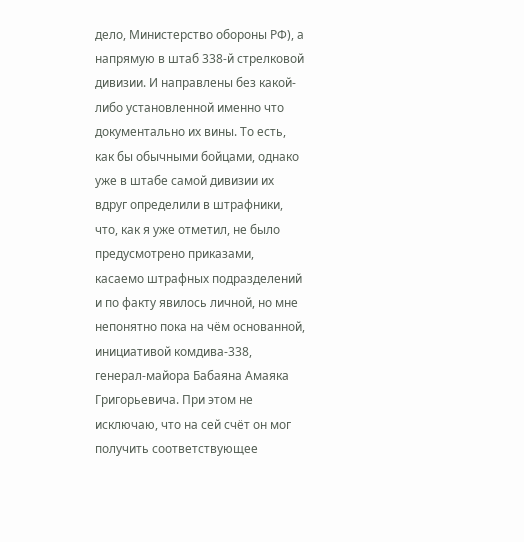дело, Министерство обороны РФ), а напрямую в штаб 338-й стрелковой дивизии. И направлены без какой-либо установленной именно что документально их вины. То есть, как бы обычными бойцами, однако уже в штабе самой дивизии их вдруг определили в штрафники, что, как я уже отметил, не было предусмотрено приказами, касаемо штрафных подразделений и по факту явилось личной, но мне непонятно пока на чём основанной, инициативой комдива-338, генерал-майора Бабаяна Амаяка Григорьевича. При этом не исключаю, что на сей счёт он мог получить соответствующее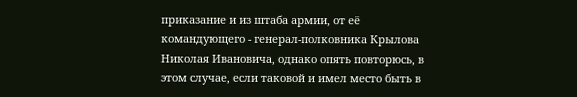приказание и из штаба армии, от её командующего - генерал-полковника Крылова Николая Ивановича, однако опять повторюсь, в этом случае, если таковой и имел место быть в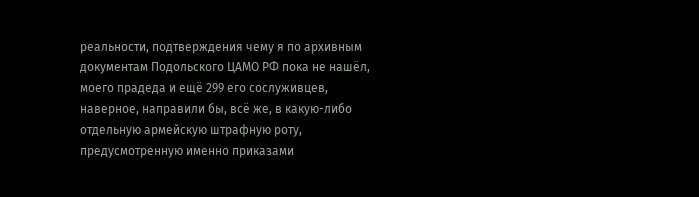реальности, подтверждения чему я по архивным документам Подольского ЦАМО РФ пока не нашёл, моего прадеда и ещё 299 его сослуживцев, наверное, направили бы, всё же, в какую-либо отдельную армейскую штрафную роту, предусмотренную именно приказами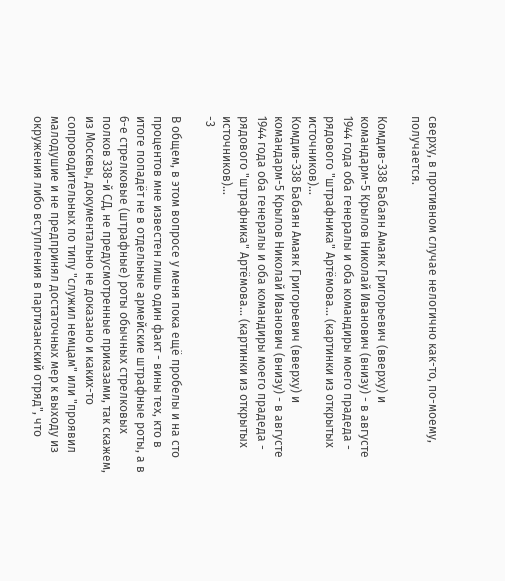сверху, в противном случае нелогично как-то, по-моему, получается.

Комдив-338 Бабаян Амаяк Григорьевич (вверху) и командарм-5 Крылов Николай Иванович (внизу) - в августе 1944 года оба генералы и оба командиры моего прадеда - рядового "штрафника" Артёмова... (картинки из открытых источников)...
Комдив-338 Бабаян Амаяк Григорьевич (вверху) и командарм-5 Крылов Николай Иванович (внизу) - в августе 1944 года оба генералы и оба командиры моего прадеда - рядового "штрафника" Артёмова... (картинки из открытых источников)...
-3

В общем, в этом вопросе у меня пока ещё пробелы и на сто процентов мне известен лишь один факт - вины тех, кто в итоге попадёт не в отдельные армейские штрафные роты, а в 6-е стрелковые (штрафные) роты обычных стрелковых полков 338-й СД, не предусмотренные приказами, так скажем, из Москвы, документально не доказано и каких-то сопроводительных по типу "служил немцам" или "проявил малодушие и не предпринял достаточных мер к выходу из окружения либо вступления в партизанский отряд", что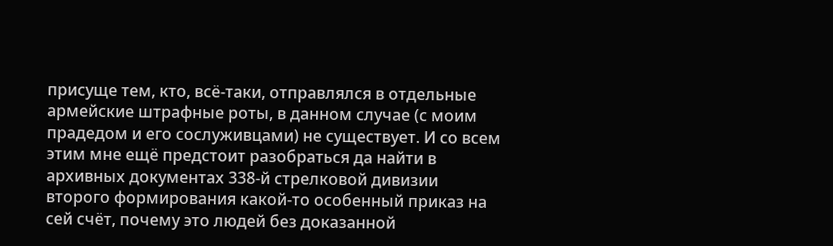присуще тем, кто, всё-таки, отправлялся в отдельные армейские штрафные роты, в данном случае (с моим прадедом и его сослуживцами) не существует. И со всем этим мне ещё предстоит разобраться да найти в архивных документах 338-й стрелковой дивизии второго формирования какой-то особенный приказ на сей счёт, почему это людей без доказанной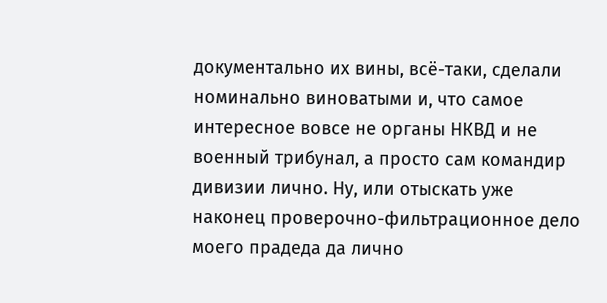документально их вины, всё-таки, сделали номинально виноватыми и, что самое интересное вовсе не органы НКВД и не военный трибунал, а просто сам командир дивизии лично. Ну, или отыскать уже наконец проверочно-фильтрационное дело моего прадеда да лично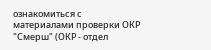ознакомиться с материалами проверки ОКР "Смерш" (ОКР - отдел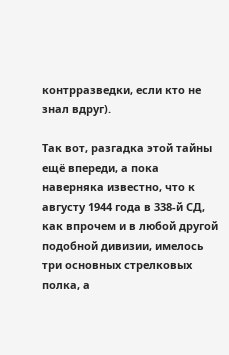контрразведки, если кто не знал вдруг).

Так вот, разгадка этой тайны ещё впереди, а пока наверняка известно, что к августу 1944 года в 338-й СД, как впрочем и в любой другой подобной дивизии, имелось три основных стрелковых полка, а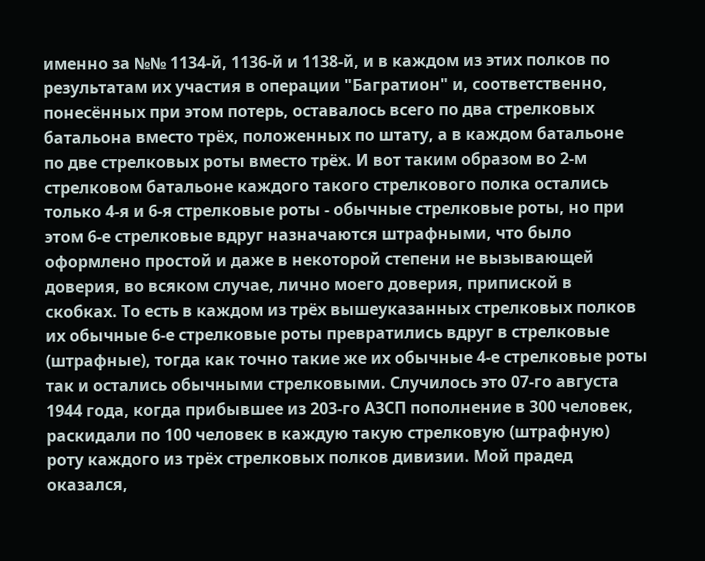именно за №№ 1134-й, 1136-й и 1138-й, и в каждом из этих полков по результатам их участия в операции "Багратион" и, соответственно, понесённых при этом потерь, оставалось всего по два стрелковых батальона вместо трёх, положенных по штату, а в каждом батальоне по две стрелковых роты вместо трёх. И вот таким образом во 2-м стрелковом батальоне каждого такого стрелкового полка остались только 4-я и 6-я стрелковые роты - обычные стрелковые роты, но при этом 6-е стрелковые вдруг назначаются штрафными, что было оформлено простой и даже в некоторой степени не вызывающей доверия, во всяком случае, лично моего доверия, припиской в скобках. То есть в каждом из трёх вышеуказанных стрелковых полков их обычные 6-е стрелковые роты превратились вдруг в стрелковые (штрафные), тогда как точно такие же их обычные 4-е стрелковые роты так и остались обычными стрелковыми. Случилось это 07-го августа 1944 года, когда прибывшее из 203-го АЗСП пополнение в 300 человек, раскидали по 100 человек в каждую такую стрелковую (штрафную) роту каждого из трёх стрелковых полков дивизии. Мой прадед оказался,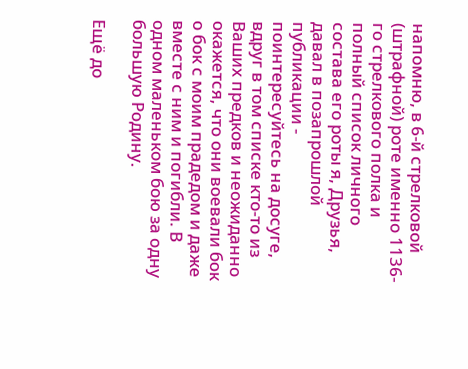напомню, в 6-й стрелковой (штрафной) роте именно 1136-го стрелкового полка и полный список личного состава его роты я, Друзья, давал в позапрошлой публикации - поинтересуйтесь на досуге, вдруг в том списке кто-то из Ваших предков и неожиданно окажется, что они воевали бок о бок с моим прадедом и даже вместе с ним и погибли. В одном маленьком бою за одну большую Родину.

Ещё до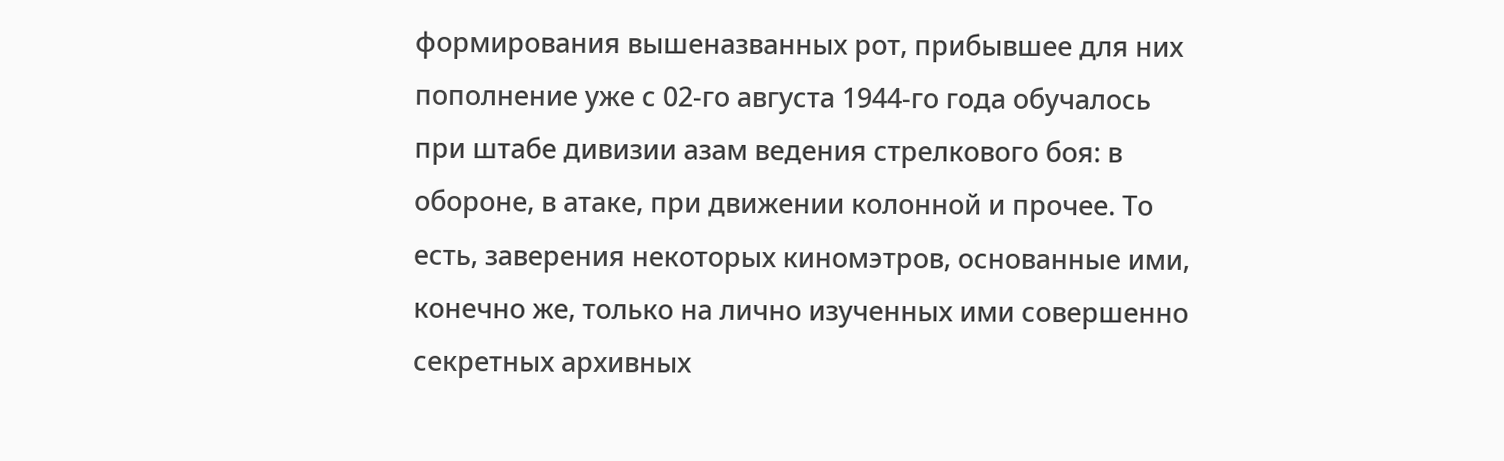формирования вышеназванных рот, прибывшее для них пополнение уже с 02-го августа 1944-го года обучалось при штабе дивизии азам ведения стрелкового боя: в обороне, в атаке, при движении колонной и прочее. То есть, заверения некоторых киномэтров, основанные ими, конечно же, только на лично изученных ими совершенно секретных архивных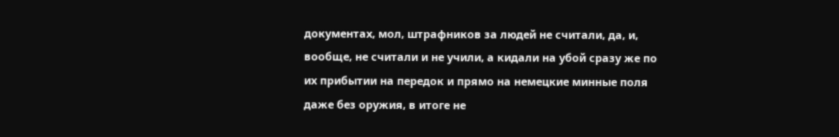документах, мол, штрафников за людей не считали, да, и, вообще, не считали и не учили, а кидали на убой сразу же по их прибытии на передок и прямо на немецкие минные поля даже без оружия, в итоге не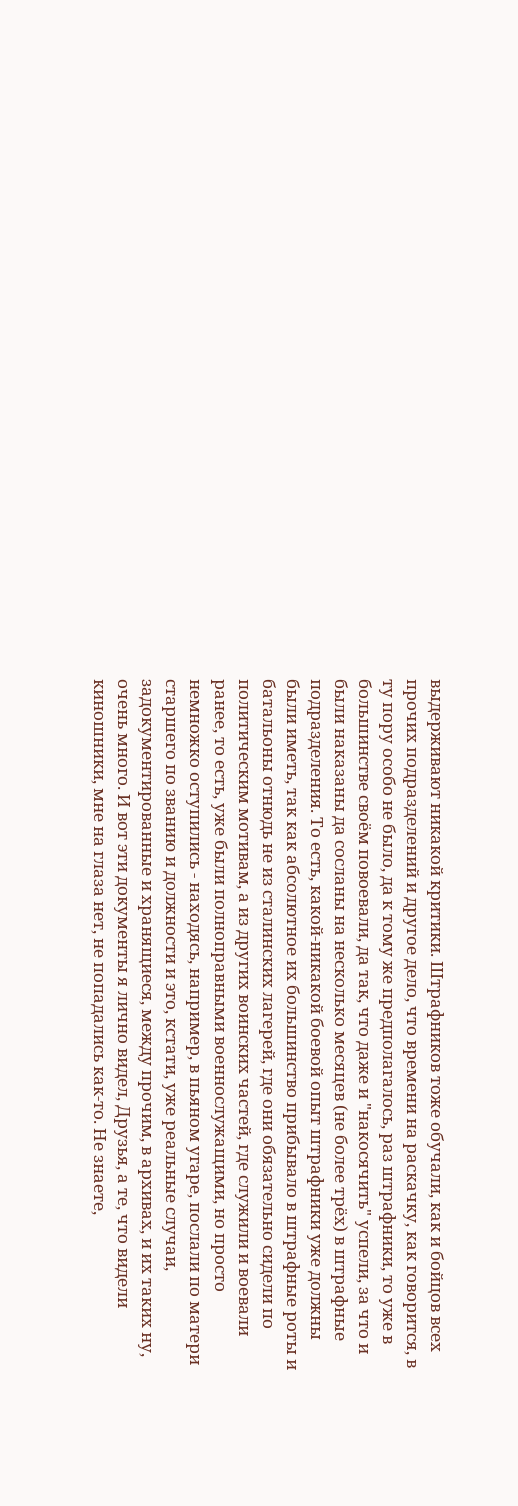выдерживают никакой критики. Штрафников тоже обучали, как и бойцов всех прочих подразделений и другое дело, что времени на раскачку, как говорится, в ту пору особо не было, да к тому же предполагалось, раз штрафники, то уже в большинстве своём повоевали, да так, что даже и "накосячить" успели, за что и были наказаны да сосланы на несколько месяцев (не более трёх) в штрафные подразделения. То есть, какой-никакой боевой опыт штрафники уже должны были иметь, так как абсолютное их большинство прибывало в штрафные роты и батальоны отнюдь не из сталинских лагерей, где они обязательно сидели по политическим мотивам, а из других воинских частей, где служили и воевали ранее, то есть, уже были полноправными военнослужащими, но просто немножко оступились - находясь, например, в пьяном угаре, послали по матери старшего по званию и должности и это, кстати, уже реальные случаи, задокументированные и хранящиеся, между прочим, в архивах, и их таких ну, очень много. И вот эти документы я лично видел, Друзья, а те, что видели киношники, мне на глаза нет, не попадались как-то. Не знаете,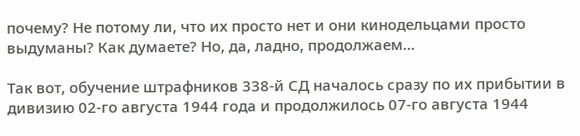почему? Не потому ли, что их просто нет и они кинодельцами просто выдуманы? Как думаете? Но, да, ладно, продолжаем...

Так вот, обучение штрафников 338-й СД началось сразу по их прибытии в дивизию 02-го августа 1944 года и продолжилось 07-го августа 1944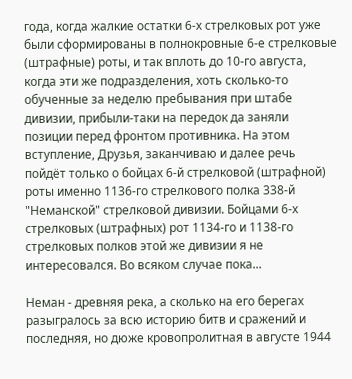года, когда жалкие остатки 6-х стрелковых рот уже были сформированы в полнокровные 6-е стрелковые (штрафные) роты, и так вплоть до 10-го августа, когда эти же подразделения, хоть сколько-то обученные за неделю пребывания при штабе дивизии, прибыли-таки на передок да заняли позиции перед фронтом противника. На этом вступление, Друзья, заканчиваю и далее речь пойдёт только о бойцах 6-й стрелковой (штрафной) роты именно 1136-го стрелкового полка 338-й "Неманской" стрелковой дивизии. Бойцами 6-х стрелковых (штрафных) рот 1134-го и 1138-го стрелковых полков этой же дивизии я не интересовался. Во всяком случае пока...

Неман - древняя река, а сколько на его берегах разыгралось за всю историю битв и сражений и последняя, но дюже кровопролитная в августе 1944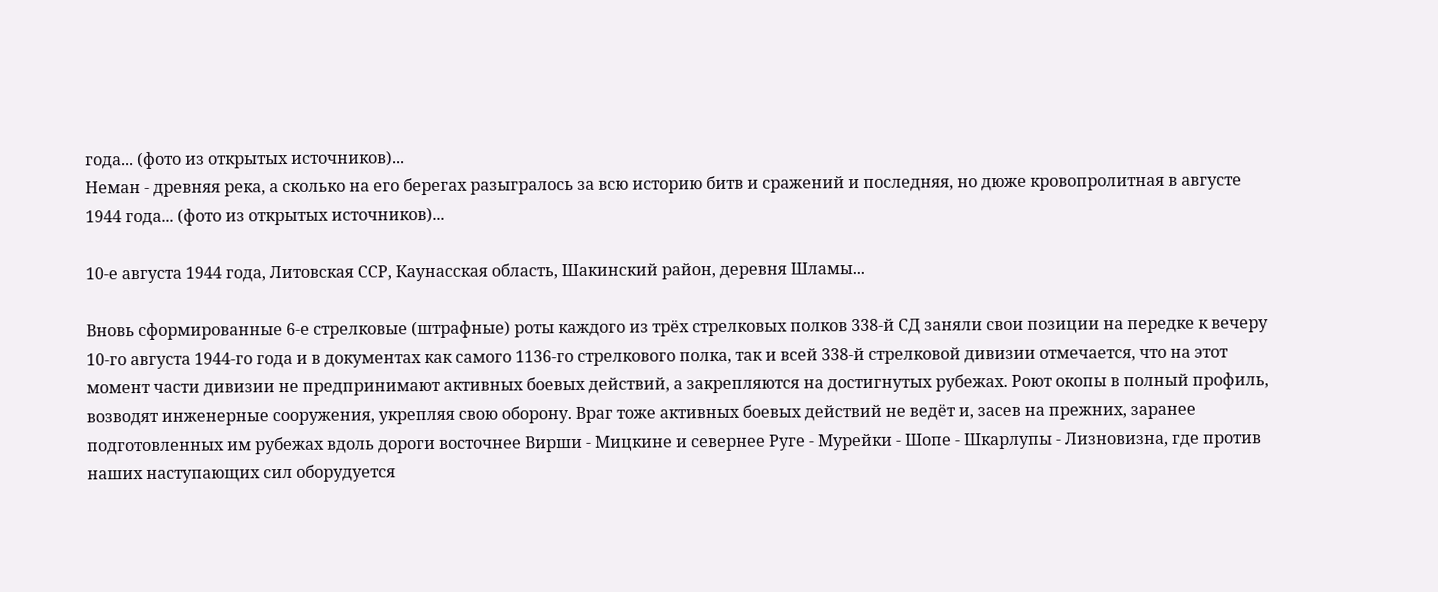года... (фото из открытых источников)...
Неман - древняя река, а сколько на его берегах разыгралось за всю историю битв и сражений и последняя, но дюже кровопролитная в августе 1944 года... (фото из открытых источников)...

10-е августа 1944 года, Литовская ССР, Каунасская область, Шакинский район, деревня Шламы...

Вновь сформированные 6-е стрелковые (штрафные) роты каждого из трёх стрелковых полков 338-й СД заняли свои позиции на передке к вечеру 10-го августа 1944-го года и в документах как самого 1136-го стрелкового полка, так и всей 338-й стрелковой дивизии отмечается, что на этот момент части дивизии не предпринимают активных боевых действий, а закрепляются на достигнутых рубежах. Роют окопы в полный профиль, возводят инженерные сооружения, укрепляя свою оборону. Враг тоже активных боевых действий не ведёт и, засев на прежних, заранее подготовленных им рубежах вдоль дороги восточнее Вирши - Мицкине и севернее Руге - Мурейки - Шопе - Шкарлупы - Лизновизна, где против наших наступающих сил оборудуется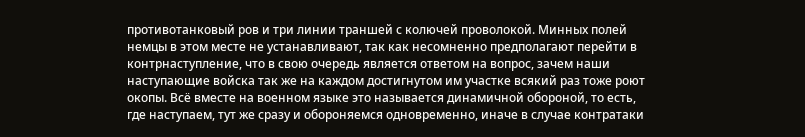противотанковый ров и три линии траншей с колючей проволокой. Минных полей немцы в этом месте не устанавливают, так как несомненно предполагают перейти в контрнаступление, что в свою очередь является ответом на вопрос, зачем наши наступающие войска так же на каждом достигнутом им участке всякий раз тоже роют окопы. Всё вместе на военном языке это называется динамичной обороной, то есть, где наступаем, тут же сразу и обороняемся одновременно, иначе в случае контратаки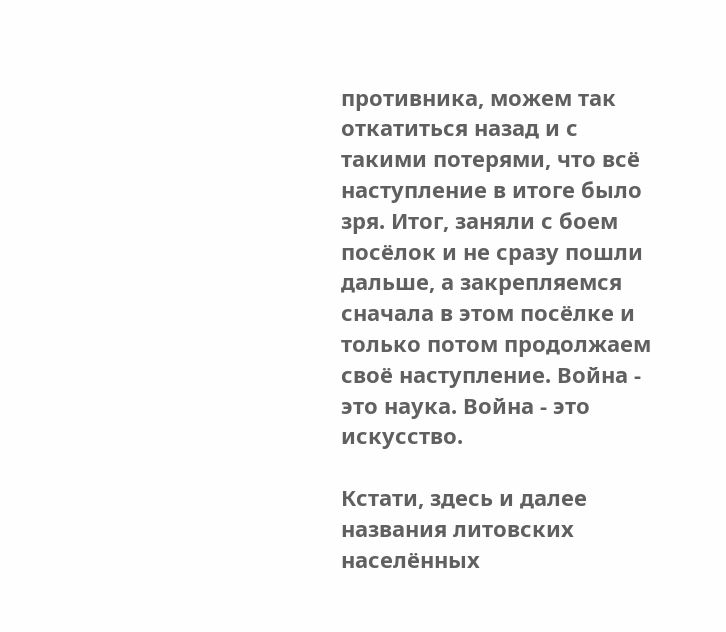противника, можем так откатиться назад и с такими потерями, что всё наступление в итоге было зря. Итог, заняли с боем посёлок и не сразу пошли дальше, а закрепляемся сначала в этом посёлке и только потом продолжаем своё наступление. Война - это наука. Война - это искусство.

Кстати, здесь и далее названия литовских населённых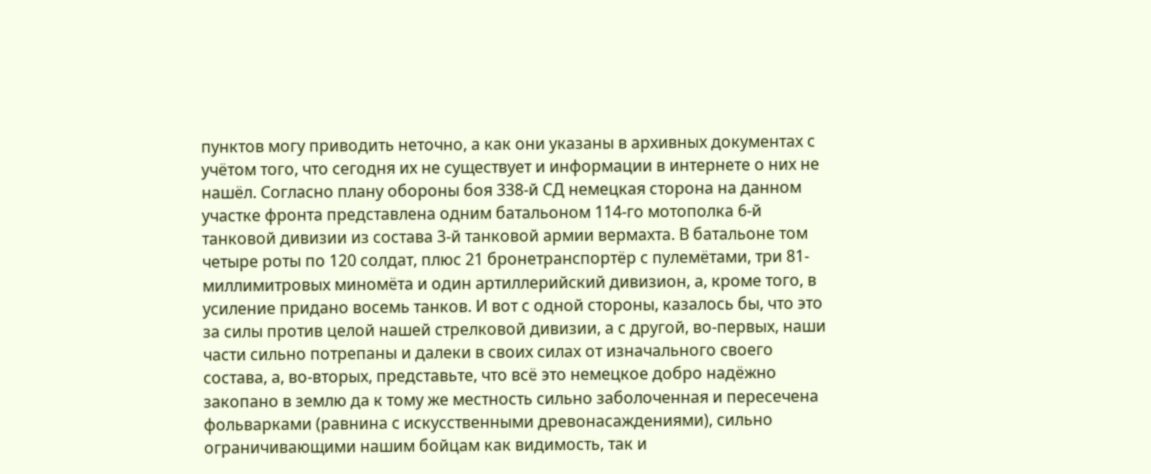пунктов могу приводить неточно, а как они указаны в архивных документах с учётом того, что сегодня их не существует и информации в интернете о них не нашёл. Согласно плану обороны боя 338-й СД немецкая сторона на данном участке фронта представлена одним батальоном 114-го мотополка 6-й танковой дивизии из состава 3-й танковой армии вермахта. В батальоне том четыре роты по 120 солдат, плюс 21 бронетранспортёр с пулемётами, три 81-миллимитровых миномёта и один артиллерийский дивизион, а, кроме того, в усиление придано восемь танков. И вот с одной стороны, казалось бы, что это за силы против целой нашей стрелковой дивизии, а с другой, во-первых, наши части сильно потрепаны и далеки в своих силах от изначального своего состава, а, во-вторых, представьте, что всё это немецкое добро надёжно закопано в землю да к тому же местность сильно заболоченная и пересечена фольварками (равнина с искусственными древонасаждениями), сильно ограничивающими нашим бойцам как видимость, так и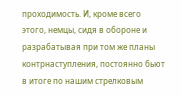проходимость. И, кроме всего этого, немцы, сидя в обороне и разрабатывая при том же планы контрнаступления, постоянно бьют в итоге по нашим стрелковым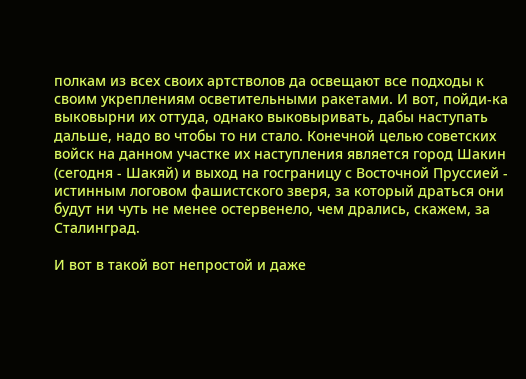полкам из всех своих артстволов да освещают все подходы к своим укреплениям осветительными ракетами. И вот, пойди-ка выковырни их оттуда, однако выковыривать, дабы наступать дальше, надо во чтобы то ни стало. Конечной целью советских войск на данном участке их наступления является город Шакин (сегодня - Шакяй) и выход на госграницу с Восточной Пруссией - истинным логовом фашистского зверя, за который драться они будут ни чуть не менее остервенело, чем дрались, скажем, за Сталинград.

И вот в такой вот непростой и даже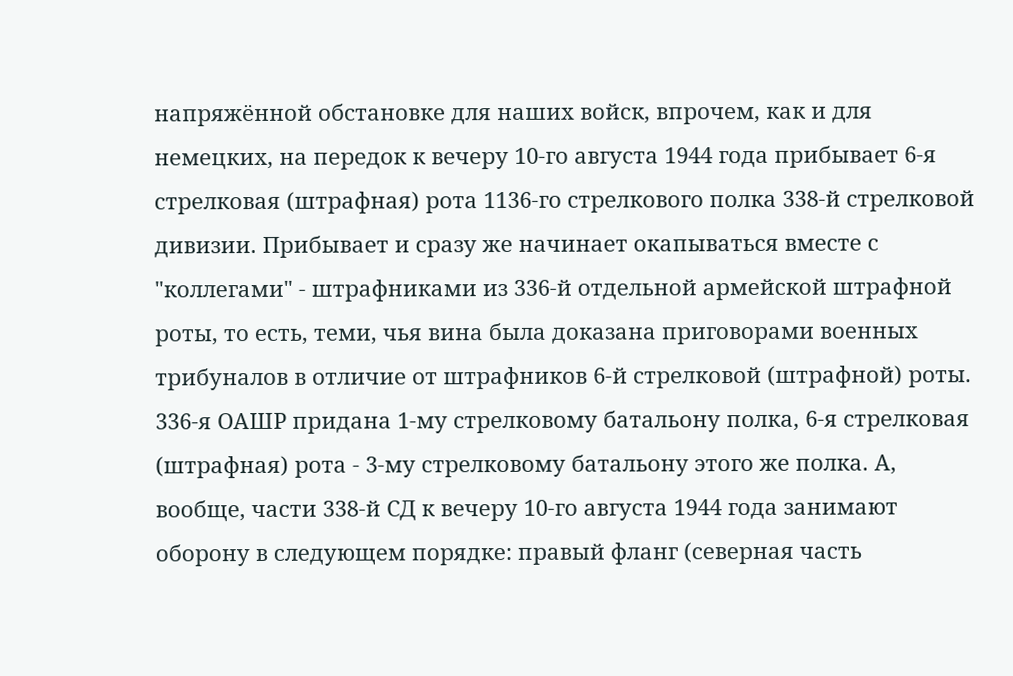напряжённой обстановке для наших войск, впрочем, как и для немецких, на передок к вечеру 10-го августа 1944 года прибывает 6-я стрелковая (штрафная) рота 1136-го стрелкового полка 338-й стрелковой дивизии. Прибывает и сразу же начинает окапываться вместе с "коллегами" - штрафниками из 336-й отдельной армейской штрафной роты, то есть, теми, чья вина была доказана приговорами военных трибуналов в отличие от штрафников 6-й стрелковой (штрафной) роты. 336-я ОАШР придана 1-му стрелковому батальону полка, 6-я стрелковая (штрафная) рота - 3-му стрелковому батальону этого же полка. А, вообще, части 338-й СД к вечеру 10-го августа 1944 года занимают оборону в следующем порядке: правый фланг (северная часть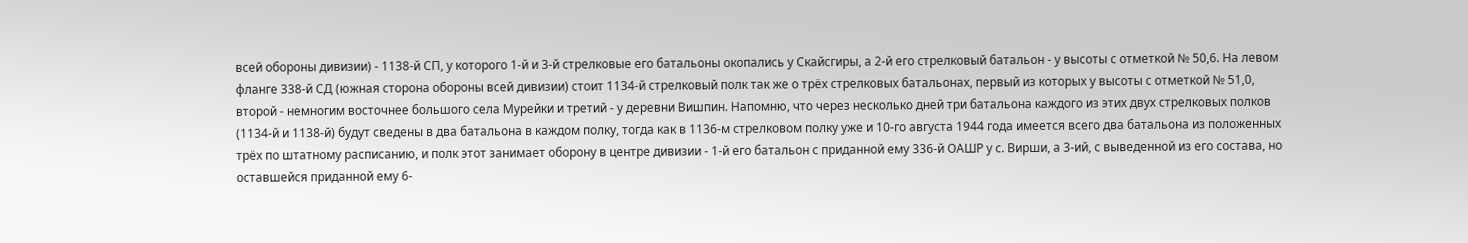всей обороны дивизии) - 1138-й СП, у которого 1-й и 3-й стрелковые его батальоны окопались у Скайсгиры, а 2-й его стрелковый батальон - у высоты с отметкой № 50,6. На левом фланге 338-й СД (южная сторона обороны всей дивизии) стоит 1134-й стрелковый полк так же о трёх стрелковых батальонах, первый из которых у высоты с отметкой № 51,0, второй - немногим восточнее большого села Мурейки и третий - у деревни Вишпин. Напомню, что через несколько дней три батальона каждого из этих двух стрелковых полков (1134-й и 1138-й) будут сведены в два батальона в каждом полку, тогда как в 1136-м стрелковом полку уже и 10-го августа 1944 года имеется всего два батальона из положенных трёх по штатному расписанию, и полк этот занимает оборону в центре дивизии - 1-й его батальон с приданной ему 336-й ОАШР у с. Вирши, а 3-ий, с выведенной из его состава, но оставшейся приданной ему 6-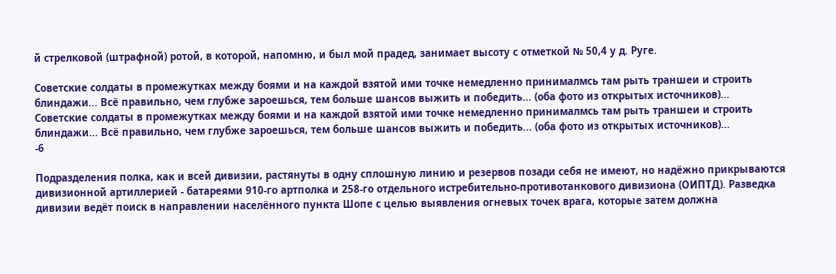й стрелковой (штрафной) ротой, в которой, напомню, и был мой прадед, занимает высоту с отметкой № 50,4 у д. Руге.

Советские солдаты в промежутках между боями и на каждой взятой ими точке немедленно принималмсь там рыть траншеи и строить блиндажи... Всё правильно, чем глубже зароешься, тем больше шансов выжить и победить... (оба фото из открытых источников)...
Советские солдаты в промежутках между боями и на каждой взятой ими точке немедленно принималмсь там рыть траншеи и строить блиндажи... Всё правильно, чем глубже зароешься, тем больше шансов выжить и победить... (оба фото из открытых источников)...
-6

Подразделения полка, как и всей дивизии, растянуты в одну сплошную линию и резервов позади себя не имеют, но надёжно прикрываются дивизионной артиллерией - батареями 910-го артполка и 258-го отдельного истребительно-противотанкового дивизиона (ОИПТД). Разведка дивизии ведёт поиск в направлении населённого пункта Шопе с целью выявления огневых точек врага, которые затем должна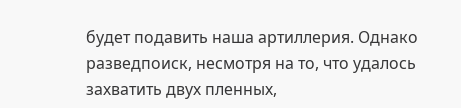будет подавить наша артиллерия. Однако разведпоиск, несмотря на то, что удалось захватить двух пленных,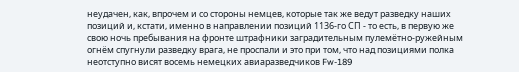неудачен, как, впрочем и со стороны немцев, которые так же ведут разведку наших позиций и, кстати, именно в направлении позиций 1136-го СП - то есть, в первую же свою ночь пребывания на фронте штрафники заградительным пулемётно-ружейным огнём спугнули разведку врага, не проспали и это при том, что над позициями полка неотступно висят восемь немецких авиаразведчиков Fw-189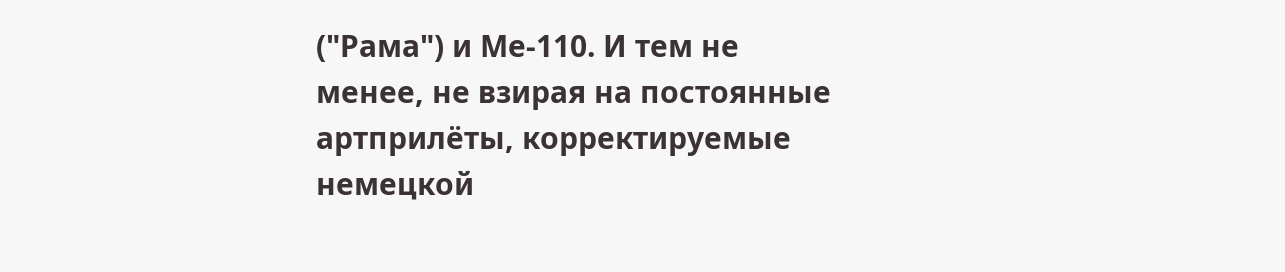("Рама") и Ме-110. И тем не менее, не взирая на постоянные артприлёты, корректируемые немецкой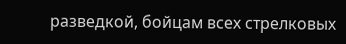разведкой, бойцам всех стрелковых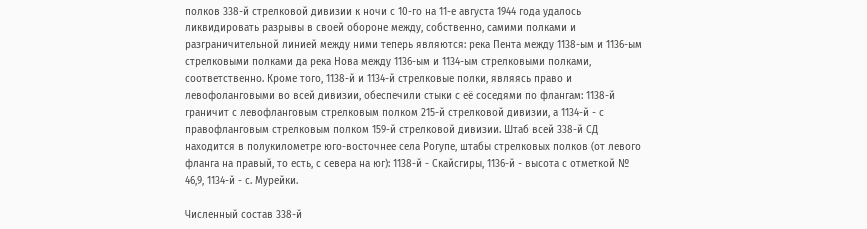полков 338-й стрелковой дивизии к ночи с 10-го на 11-е августа 1944 года удалось ликвидировать разрывы в своей обороне между, собственно, самими полками и разграничительной линией между ними теперь являются: река Пента между 1138-ым и 1136-ым стрелковыми полками да река Нова между 1136-ым и 1134-ым стрелковыми полками, соответственно. Кроме того, 1138-й и 1134-й стрелковые полки, являясь право и левофоланговыми во всей дивизии, обеспечили стыки с её соседями по флангам: 1138-й граничит с левофланговым стрелковым полком 215-й стрелковой дивизии, а 1134-й - с правофланговым стрелковым полком 159-й стрелковой дивизии. Штаб всей 338-й СД находится в полукилометре юго-восточнее села Рогупе, штабы стрелковых полков (от левого фланга на правый, то есть, с севера на юг): 1138-й - Скайсгиры, 1136-й - высота с отметкой № 46,9, 1134-й - с. Мурейки.

Численный состав 338-й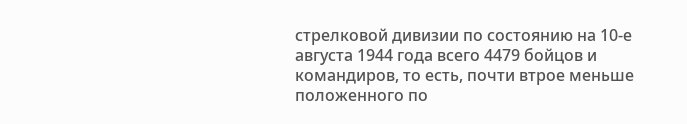стрелковой дивизии по состоянию на 10-е августа 1944 года всего 4479 бойцов и командиров, то есть, почти втрое меньше положенного по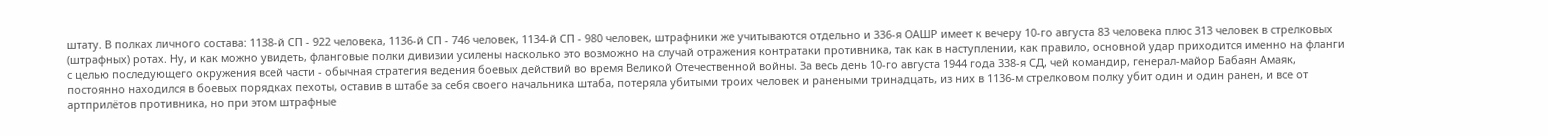штату. В полках личного состава: 1138-й СП - 922 человека, 1136-й СП - 746 человек, 1134-й СП - 980 человек, штрафники же учитываются отдельно и 336-я ОАШР имеет к вечеру 10-го августа 83 человека плюс 313 человек в стрелковых (штрафных) ротах. Ну, и как можно увидеть, фланговые полки дивизии усилены насколько это возможно на случай отражения контратаки противника, так как в наступлении, как правило, основной удар приходится именно на фланги с целью последующего окружения всей части - обычная стратегия ведения боевых действий во время Великой Отечественной войны. За весь день 10-го августа 1944 года 338-я СД, чей командир, генерал-майор Бабаян Амаяк, постоянно находился в боевых порядках пехоты, оставив в штабе за себя своего начальника штаба, потеряла убитыми троих человек и ранеными тринадцать, из них в 1136-м стрелковом полку убит один и один ранен, и все от артприлётов противника, но при этом штрафные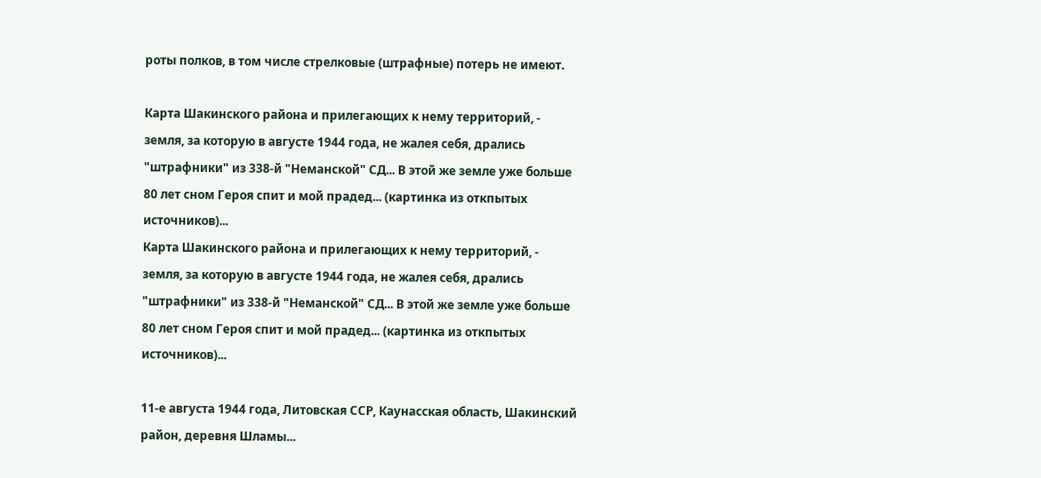роты полков, в том числе стрелковые (штрафные) потерь не имеют.

Карта Шакинского района и прилегающих к нему территорий, - земля, за которую в августе 1944 года, не жалея себя, дрались "штрафники" из 338-й "Неманской" СД... В этой же земле уже больше 80 лет сном Героя спит и мой прадед... (картинка из откпытых источников)...
Карта Шакинского района и прилегающих к нему территорий, - земля, за которую в августе 1944 года, не жалея себя, дрались "штрафники" из 338-й "Неманской" СД... В этой же земле уже больше 80 лет сном Героя спит и мой прадед... (картинка из откпытых источников)...

11-е августа 1944 года, Литовская ССР, Каунасская область, Шакинский район, деревня Шламы...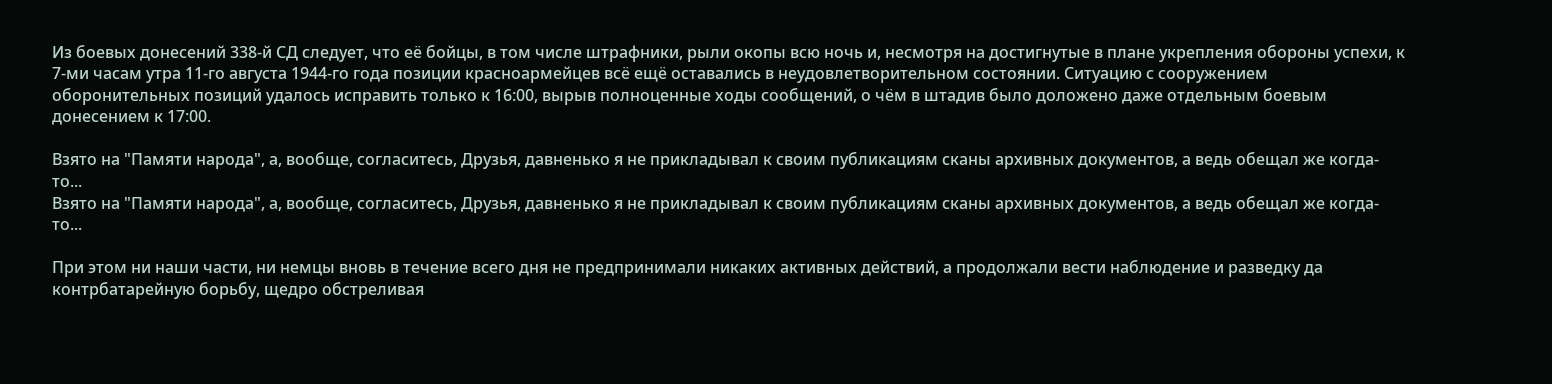Из боевых донесений 338-й СД следует, что её бойцы, в том числе штрафники, рыли окопы всю ночь и, несмотря на достигнутые в плане укрепления обороны успехи, к 7-ми часам утра 11-го августа 1944-го года позиции красноармейцев всё ещё оставались в неудовлетворительном состоянии. Ситуацию с сооружением оборонительных позиций удалось исправить только к 16:00, вырыв полноценные ходы сообщений, о чём в штадив было доложено даже отдельным боевым донесением к 17:00.

Взято на "Памяти народа", а, вообще, согласитесь, Друзья, давненько я не прикладывал к своим публикациям сканы архивных документов, а ведь обещал же когда-то...
Взято на "Памяти народа", а, вообще, согласитесь, Друзья, давненько я не прикладывал к своим публикациям сканы архивных документов, а ведь обещал же когда-то...

При этом ни наши части, ни немцы вновь в течение всего дня не предпринимали никаких активных действий, а продолжали вести наблюдение и разведку да контрбатарейную борьбу, щедро обстреливая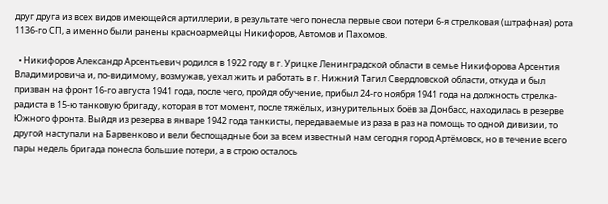друг друга из всех видов имеющейся артиллерии, в результате чего понесла первые свои потери 6-я стрелковая (штрафная) рота 1136-го СП, а именно были ранены красноармейцы Никифоров, Автомов и Пахомов.

  • Никифоров Александр Арсентьевич родился в 1922 году в г. Урицке Ленинградской области в семье Никифорова Арсентия Владимировича и, по-видимому, возмужав, уехал жить и работать в г. Нижний Тагил Свердловской области, откуда и был призван на фронт 16-го августа 1941 года, после чего, пройдя обучение, прибыл 24-го ноября 1941 года на должность стрелка-радиста в 15-ю танковую бригаду, которая в тот момент, после тяжёлых, изнурительных боёв за Донбасс, находилась в резерве Южного фронта. Выйдя из резерва в январе 1942 года танкисты, передаваемые из раза в раз на помощь то одной дивизии, то другой наступали на Барвенково и вели беспощадные бои за всем известный нам сегодня город Артёмовск, но в течение всего пары недель бригада понесла большие потери, а в строю осталось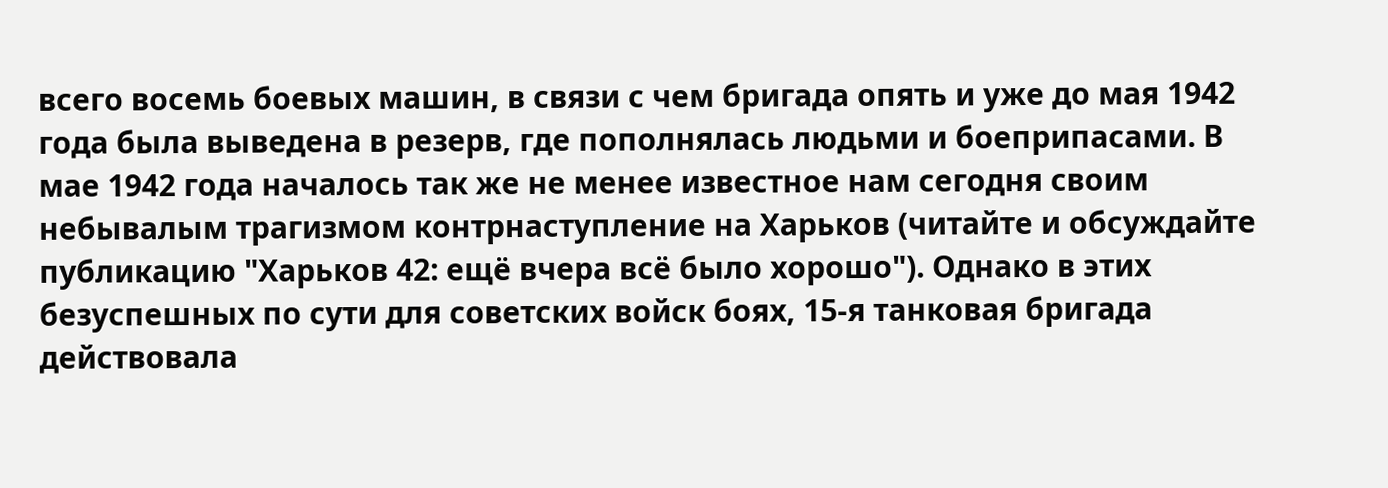всего восемь боевых машин, в связи с чем бригада опять и уже до мая 1942 года была выведена в резерв, где пополнялась людьми и боеприпасами. В мае 1942 года началось так же не менее известное нам сегодня своим небывалым трагизмом контрнаступление на Харьков (читайте и обсуждайте публикацию "Харьков 42: ещё вчера всё было хорошо"). Однако в этих безуспешных по сути для советских войск боях, 15-я танковая бригада действовала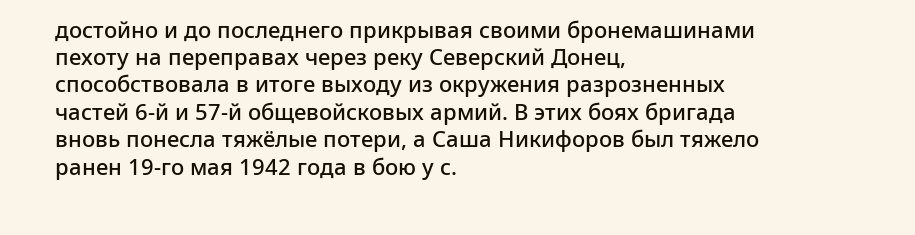достойно и до последнего прикрывая своими бронемашинами пехоту на переправах через реку Северский Донец, способствовала в итоге выходу из окружения разрозненных частей 6-й и 57-й общевойсковых армий. В этих боях бригада вновь понесла тяжёлые потери, а Саша Никифоров был тяжело ранен 19-го мая 1942 года в бою у с.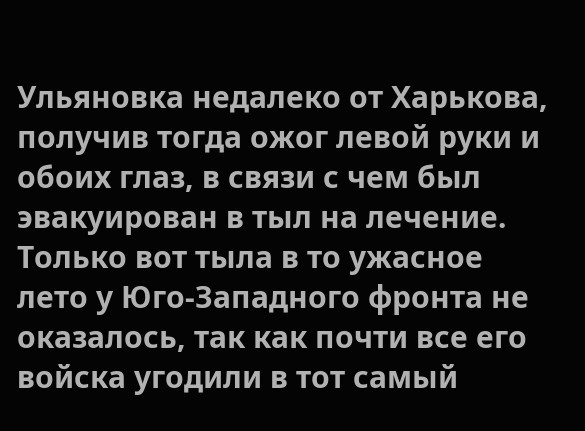Ульяновка недалеко от Харькова, получив тогда ожог левой руки и обоих глаз, в связи с чем был эвакуирован в тыл на лечение. Только вот тыла в то ужасное лето у Юго-Западного фронта не оказалось, так как почти все его войска угодили в тот самый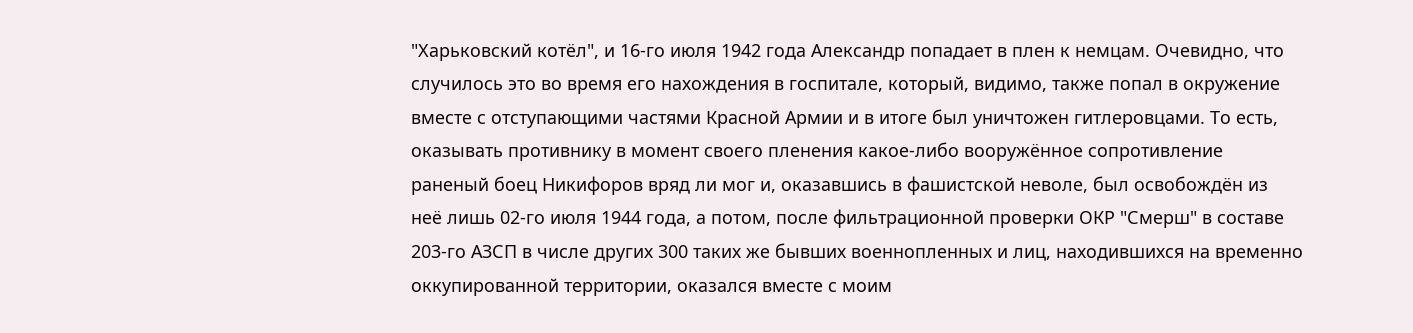"Харьковский котёл", и 16-го июля 1942 года Александр попадает в плен к немцам. Очевидно, что случилось это во время его нахождения в госпитале, который, видимо, также попал в окружение вместе с отступающими частями Красной Армии и в итоге был уничтожен гитлеровцами. То есть, оказывать противнику в момент своего пленения какое-либо вооружённое сопротивление раненый боец Никифоров вряд ли мог и, оказавшись в фашистской неволе, был освобождён из неё лишь 02-го июля 1944 года, а потом, после фильтрационной проверки ОКР "Смерш" в составе 203-го АЗСП в числе других 300 таких же бывших военнопленных и лиц, находившихся на временно оккупированной территории, оказался вместе с моим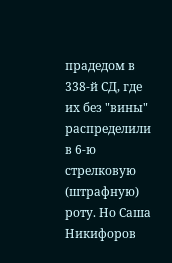прадедом в 338-й СД, где их без "вины" распределили в 6-ю стрелковую (штрафную) роту. Но Саша Никифоров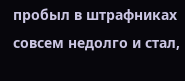пробыл в штрафниках совсем недолго и стал,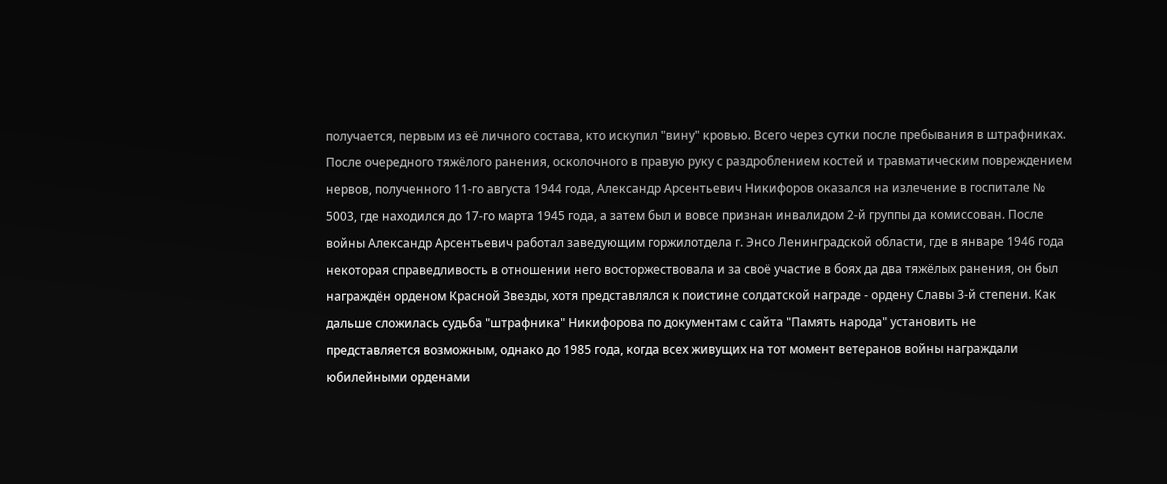получается, первым из её личного состава, кто искупил "вину" кровью. Всего через сутки после пребывания в штрафниках. После очередного тяжёлого ранения, осколочного в правую руку с раздроблением костей и травматическим повреждением нервов, полученного 11-го августа 1944 года, Александр Арсентьевич Никифоров оказался на излечение в госпитале № 5003, где находился до 17-го марта 1945 года, а затем был и вовсе признан инвалидом 2-й группы да комиссован. После войны Александр Арсентьевич работал заведующим горжилотдела г. Энсо Ленинградской области, где в январе 1946 года некоторая справедливость в отношении него восторжествовала и за своё участие в боях да два тяжёлых ранения, он был награждён орденом Красной Звезды, хотя представлялся к поистине солдатской награде - ордену Славы 3-й степени. Как дальше сложилась судьба "штрафника" Никифорова по документам с сайта "Память народа" установить не представляется возможным, однако до 1985 года, когда всех живущих на тот момент ветеранов войны награждали юбилейными орденами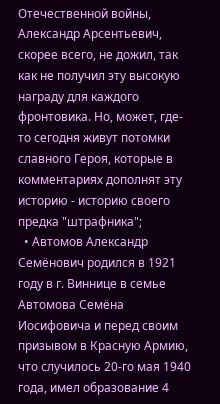Отечественной войны, Александр Арсентьевич, скорее всего, не дожил, так как не получил эту высокую награду для каждого фронтовика. Но, может, где-то сегодня живут потомки славного Героя, которые в комментариях дополнят эту историю - историю своего предка "штрафника";
  • Автомов Александр Семёнович родился в 1921 году в г. Виннице в семье Автомова Семёна Иосифовича и перед своим призывом в Красную Армию, что случилось 20-го мая 1940 года, имел образование 4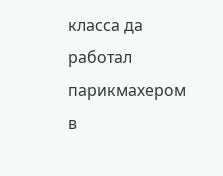класса да работал парикмахером в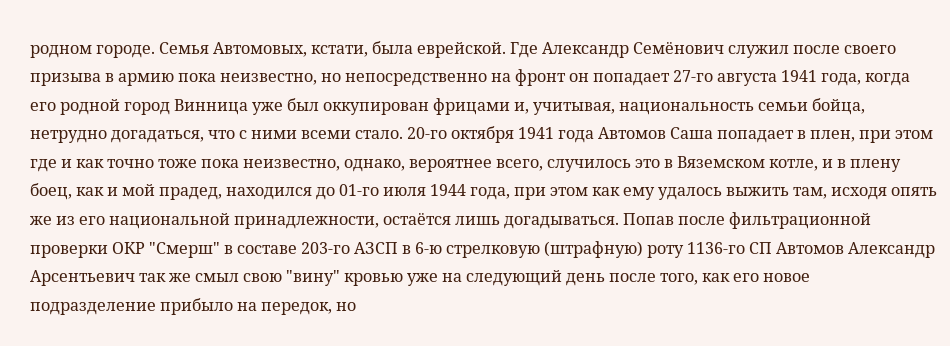родном городе. Семья Автомовых, кстати, была еврейской. Где Александр Семёнович служил после своего призыва в армию пока неизвестно, но непосредственно на фронт он попадает 27-го августа 1941 года, когда его родной город Винница уже был оккупирован фрицами и, учитывая, национальность семьи бойца, нетрудно догадаться, что с ними всеми стало. 20-го октября 1941 года Автомов Саша попадает в плен, при этом где и как точно тоже пока неизвестно, однако, вероятнее всего, случилось это в Вяземском котле, и в плену боец, как и мой прадед, находился до 01-го июля 1944 года, при этом как ему удалось выжить там, исходя опять же из его национальной принадлежности, остаётся лишь догадываться. Попав после фильтрационной проверки ОКР "Смерш" в составе 203-го АЗСП в 6-ю стрелковую (штрафную) роту 1136-го СП Автомов Александр Арсентьевич так же смыл свою "вину" кровью уже на следующий день после того, как его новое подразделение прибыло на передок, но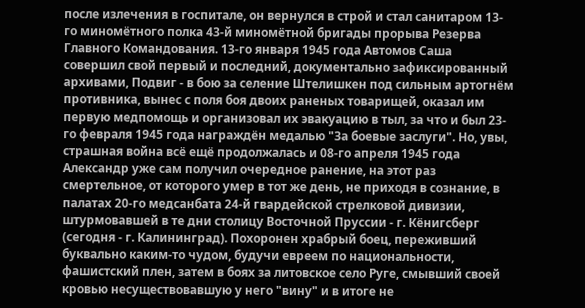после излечения в госпитале, он вернулся в строй и стал санитаром 13-го миномётного полка 43-й миномётной бригады прорыва Резерва Главного Командования. 13-го января 1945 года Автомов Саша совершил свой первый и последний, документально зафиксированный архивами, Подвиг - в бою за селение Штелишкен под сильным артогнём противника, вынес с поля боя двоих раненых товарищей, оказал им первую медпомощь и организовал их эвакуацию в тыл, за что и был 23-го февраля 1945 года награждён медалью "За боевые заслуги". Но, увы, страшная война всё ещё продолжалась и 08-го апреля 1945 года Александр уже сам получил очередное ранение, на этот раз смертельное, от которого умер в тот же день, не приходя в сознание, в палатах 20-го медсанбата 24-й гвардейской стрелковой дивизии, штурмовавшей в те дни столицу Восточной Пруссии - г. Кёнигсберг (сегодня - г. Калининград). Похоронен храбрый боец, переживший буквально каким-то чудом, будучи евреем по национальности, фашистский плен, затем в боях за литовское село Руге, смывший своей кровью несуществовавшую у него "вину" и в итоге не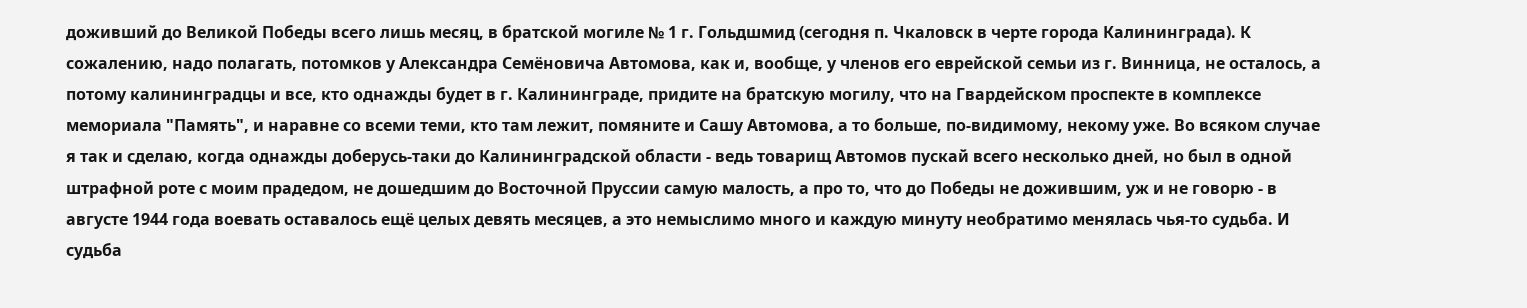доживший до Великой Победы всего лишь месяц, в братской могиле № 1 г. Гольдшмид (сегодня п. Чкаловск в черте города Калининграда). К сожалению, надо полагать, потомков у Александра Семёновича Автомова, как и, вообще, у членов его еврейской семьи из г. Винница, не осталось, а потому калининградцы и все, кто однажды будет в г. Калининграде, придите на братскую могилу, что на Гвардейском проспекте в комплексе мемориала "Память", и наравне со всеми теми, кто там лежит, помяните и Сашу Автомова, а то больше, по-видимому, некому уже. Во всяком случае я так и сделаю, когда однажды доберусь-таки до Калининградской области - ведь товарищ Автомов пускай всего несколько дней, но был в одной штрафной роте с моим прадедом, не дошедшим до Восточной Пруссии самую малость, а про то, что до Победы не дожившим, уж и не говорю - в августе 1944 года воевать оставалось ещё целых девять месяцев, а это немыслимо много и каждую минуту необратимо менялась чья-то судьба. И судьба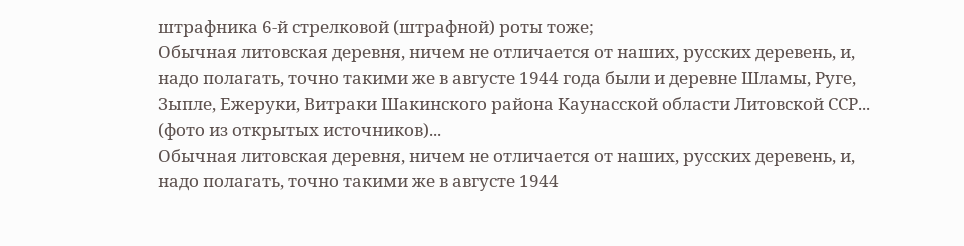штрафника 6-й стрелковой (штрафной) роты тоже;
Обычная литовская деревня, ничем не отличается от наших, русских деревень, и, надо полагать, точно такими же в августе 1944 года были и деревне Шламы, Руге, Зыпле, Ежеруки, Витраки Шакинского района Каунасской области Литовской ССР... (фото из открытых источников)...
Обычная литовская деревня, ничем не отличается от наших, русских деревень, и, надо полагать, точно такими же в августе 1944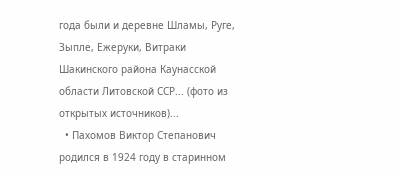года были и деревне Шламы, Руге, Зыпле, Ежеруки, Витраки Шакинского района Каунасской области Литовской ССР... (фото из открытых источников)...
  • Пахомов Виктор Степанович родился в 1924 году в старинном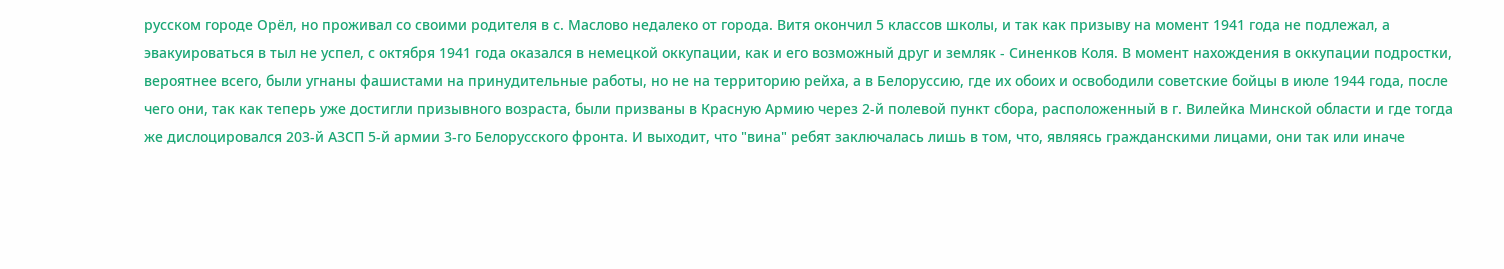русском городе Орёл, но проживал со своими родителя в с. Маслово недалеко от города. Витя окончил 5 классов школы, и так как призыву на момент 1941 года не подлежал, а эвакуироваться в тыл не успел, с октября 1941 года оказался в немецкой оккупации, как и его возможный друг и земляк - Синенков Коля. В момент нахождения в оккупации подростки, вероятнее всего, были угнаны фашистами на принудительные работы, но не на территорию рейха, а в Белоруссию, где их обоих и освободили советские бойцы в июле 1944 года, после чего они, так как теперь уже достигли призывного возраста, были призваны в Красную Армию через 2-й полевой пункт сбора, расположенный в г. Вилейка Минской области и где тогда же дислоцировался 203-й АЗСП 5-й армии 3-го Белорусского фронта. И выходит, что "вина" ребят заключалась лишь в том, что, являясь гражданскими лицами, они так или иначе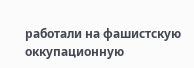работали на фашистскую оккупационную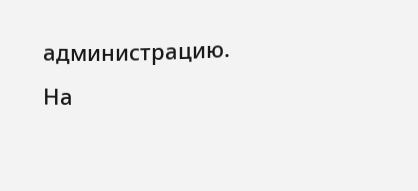администрацию. На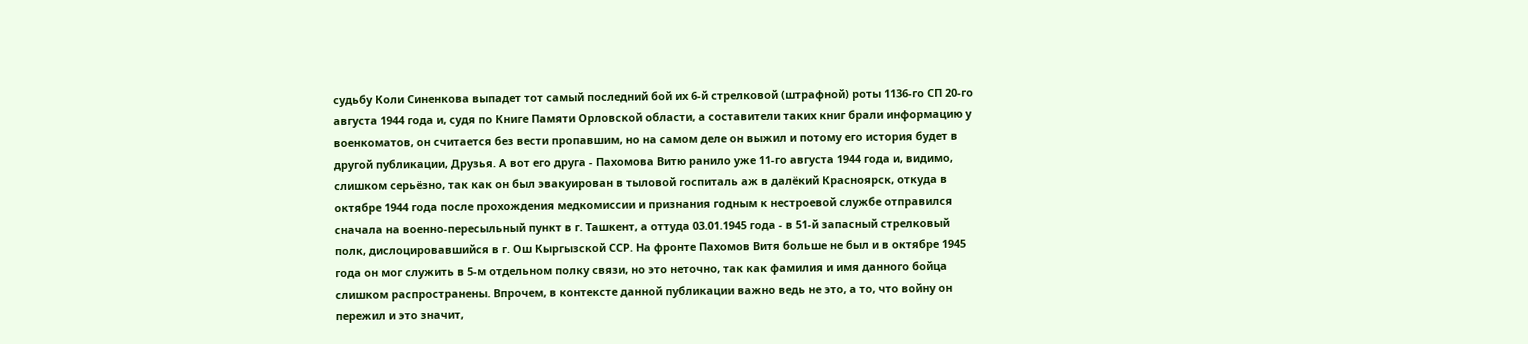судьбу Коли Синенкова выпадет тот самый последний бой их 6-й стрелковой (штрафной) роты 1136-го СП 20-го августа 1944 года и, судя по Книге Памяти Орловской области, а составители таких книг брали информацию у военкоматов, он считается без вести пропавшим, но на самом деле он выжил и потому его история будет в другой публикации, Друзья. А вот его друга - Пахомова Витю ранило уже 11-го августа 1944 года и, видимо, слишком серьёзно, так как он был эвакуирован в тыловой госпиталь аж в далёкий Красноярск, откуда в октябре 1944 года после прохождения медкомиссии и признания годным к нестроевой службе отправился сначала на военно-пересыльный пункт в г. Ташкент, а оттуда 03.01.1945 года - в 51-й запасный стрелковый полк, дислоцировавшийся в г. Ош Кыргызской ССР. На фронте Пахомов Витя больше не был и в октябре 1945 года он мог служить в 5-м отдельном полку связи, но это неточно, так как фамилия и имя данного бойца слишком распространены. Впрочем, в контексте данной публикации важно ведь не это, а то, что войну он пережил и это значит,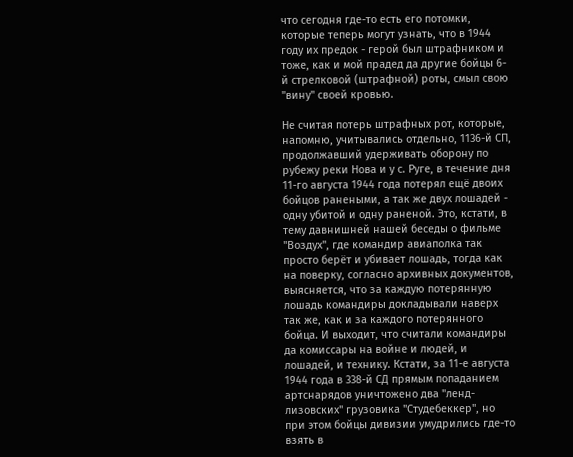что сегодня где-то есть его потомки, которые теперь могут узнать, что в 1944 году их предок - герой был штрафником и тоже, как и мой прадед да другие бойцы 6-й стрелковой (штрафной) роты, смыл свою "вину" своей кровью.

Не считая потерь штрафных рот, которые, напомню, учитывались отдельно, 1136-й СП, продолжавший удерживать оборону по рубежу реки Нова и у с. Руге, в течение дня 11-го августа 1944 года потерял ещё двоих бойцов ранеными, а так же двух лошадей - одну убитой и одну раненой. Это, кстати, в тему давнишней нашей беседы о фильме "Воздух", где командир авиаполка так просто берёт и убивает лошадь, тогда как на поверку, согласно архивных документов, выясняется, что за каждую потерянную лошадь командиры докладывали наверх так же, как и за каждого потерянного бойца. И выходит, что считали командиры да комиссары на войне и людей, и лошадей, и технику. Кстати, за 11-е августа 1944 года в 338-й СД прямым попаданием артснарядов уничтожено два "ленд-лизовских" грузовика "Студебеккер", но при этом бойцы дивизии умудрились где-то взять в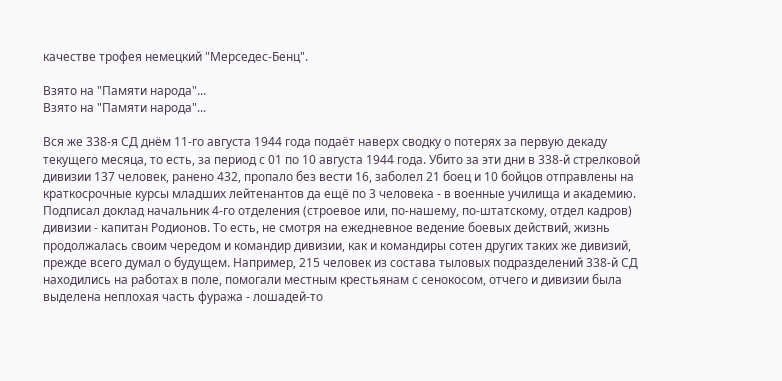качестве трофея немецкий "Мерседес-Бенц".

Взято на "Памяти народа"...
Взято на "Памяти народа"...

Вся же 338-я СД днём 11-го августа 1944 года подаёт наверх сводку о потерях за первую декаду текущего месяца, то есть, за период с 01 по 10 августа 1944 года. Убито за эти дни в 338-й стрелковой дивизии 137 человек, ранено 432, пропало без вести 16, заболел 21 боец и 10 бойцов отправлены на краткосрочные курсы младших лейтенантов да ещё по 3 человека - в военные училища и академию. Подписал доклад начальник 4-го отделения (строевое или, по-нашему, по-штатскому, отдел кадров) дивизии - капитан Родионов. То есть, не смотря на ежедневное ведение боевых действий, жизнь продолжалась своим чередом и командир дивизии, как и командиры сотен других таких же дивизий, прежде всего думал о будущем. Например, 215 человек из состава тыловых подразделений 338-й СД находились на работах в поле, помогали местным крестьянам с сенокосом, отчего и дивизии была выделена неплохая часть фуража - лошадей-то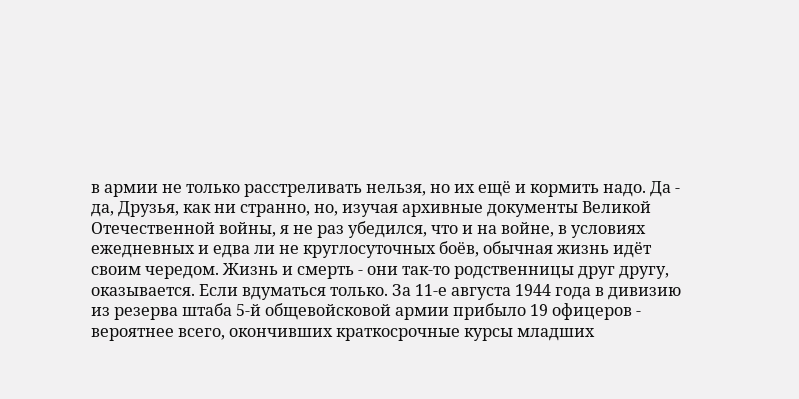в армии не только расстреливать нельзя, но их ещё и кормить надо. Да - да, Друзья, как ни странно, но, изучая архивные документы Великой Отечественной войны, я не раз убедился, что и на войне, в условиях ежедневных и едва ли не круглосуточных боёв, обычная жизнь идёт своим чередом. Жизнь и смерть - они так-то родственницы друг другу, оказывается. Если вдуматься только. За 11-е августа 1944 года в дивизию из резерва штаба 5-й общевойсковой армии прибыло 19 офицеров - вероятнее всего, окончивших краткосрочные курсы младших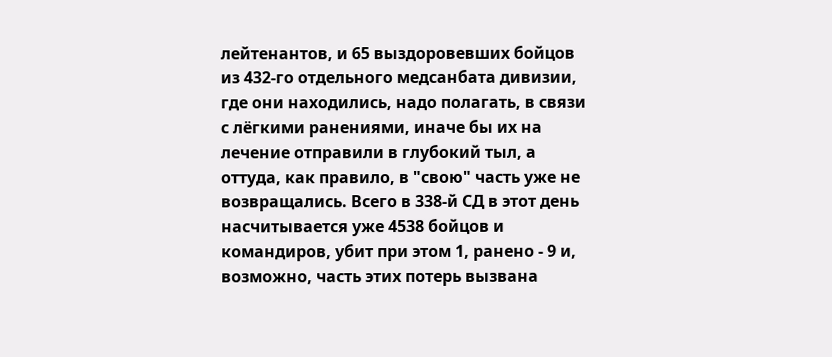лейтенантов, и 65 выздоровевших бойцов из 432-го отдельного медсанбата дивизии, где они находились, надо полагать, в связи с лёгкими ранениями, иначе бы их на лечение отправили в глубокий тыл, а оттуда, как правило, в "свою" часть уже не возвращались. Всего в 338-й СД в этот день насчитывается уже 4538 бойцов и командиров, убит при этом 1, ранено - 9 и, возможно, часть этих потерь вызвана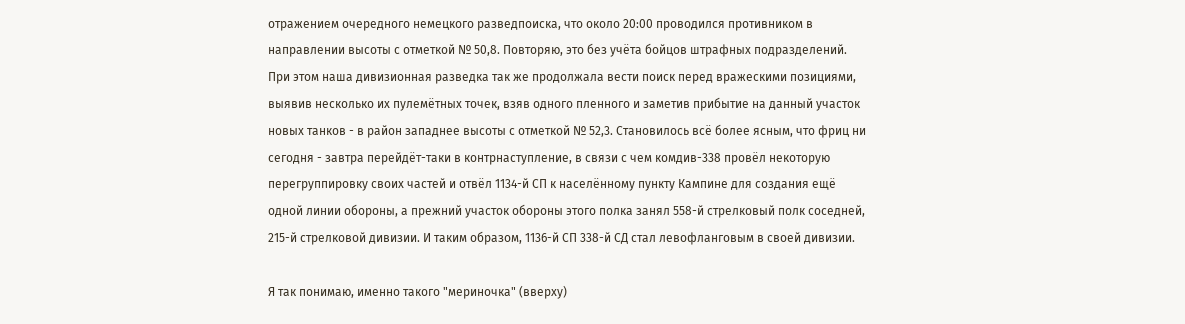отражением очередного немецкого разведпоиска, что около 20:00 проводился противником в направлении высоты с отметкой № 50,8. Повторяю, это без учёта бойцов штрафных подразделений. При этом наша дивизионная разведка так же продолжала вести поиск перед вражескими позициями, выявив несколько их пулемётных точек, взяв одного пленного и заметив прибытие на данный участок новых танков - в район западнее высоты с отметкой № 52,3. Становилось всё более ясным, что фриц ни сегодня - завтра перейдёт-таки в контрнаступление, в связи с чем комдив-338 провёл некоторую перегруппировку своих частей и отвёл 1134-й СП к населённому пункту Кампине для создания ещё одной линии обороны, а прежний участок обороны этого полка занял 558-й стрелковый полк соседней, 215-й стрелковой дивизии. И таким образом, 1136-й СП 338-й СД стал левофланговым в своей дивизии.

Я так понимаю, именно такого "мериночка" (вверху)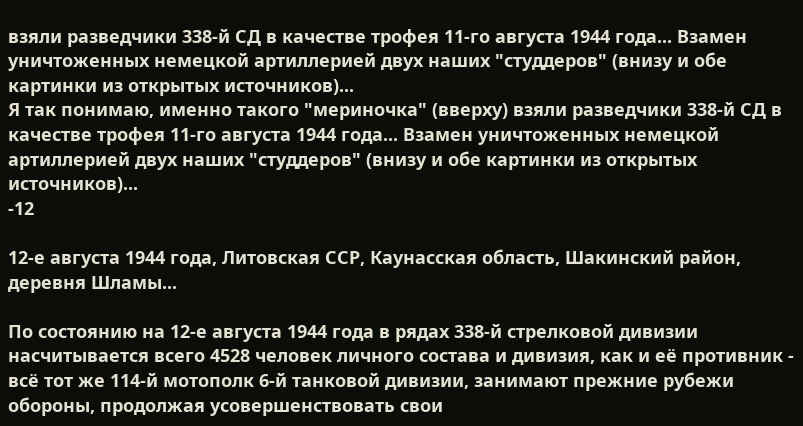взяли разведчики 338-й СД в качестве трофея 11-го августа 1944 года... Взамен уничтоженных немецкой артиллерией двух наших "студдеров" (внизу и обе картинки из открытых источников)...
Я так понимаю, именно такого "мериночка" (вверху) взяли разведчики 338-й СД в качестве трофея 11-го августа 1944 года... Взамен уничтоженных немецкой артиллерией двух наших "студдеров" (внизу и обе картинки из открытых источников)...
-12

12-е августа 1944 года, Литовская ССР, Каунасская область, Шакинский район, деревня Шламы...

По состоянию на 12-е августа 1944 года в рядах 338-й стрелковой дивизии насчитывается всего 4528 человек личного состава и дивизия, как и её противник - всё тот же 114-й мотополк 6-й танковой дивизии, занимают прежние рубежи обороны, продолжая усовершенствовать свои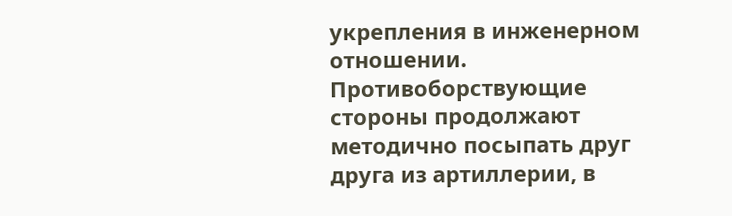укрепления в инженерном отношении. Противоборствующие стороны продолжают методично посыпать друг друга из артиллерии, в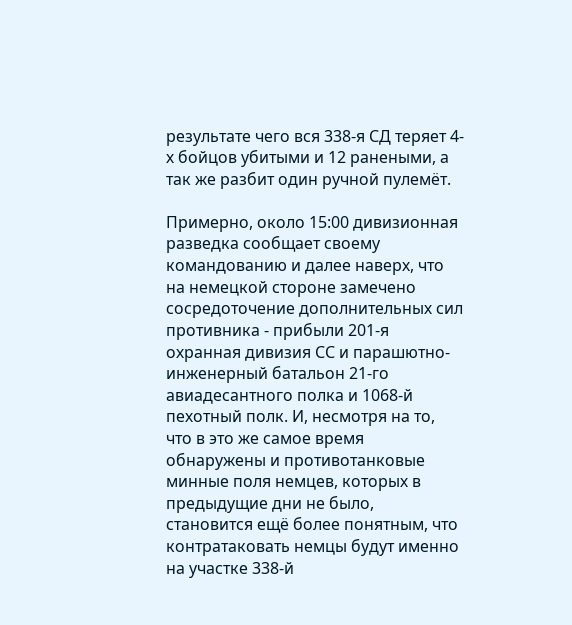результате чего вся 338-я СД теряет 4-х бойцов убитыми и 12 ранеными, а так же разбит один ручной пулемёт.

Примерно, около 15:00 дивизионная разведка сообщает своему командованию и далее наверх, что на немецкой стороне замечено сосредоточение дополнительных сил противника - прибыли 201-я охранная дивизия СС и парашютно-инженерный батальон 21-го авиадесантного полка и 1068-й пехотный полк. И, несмотря на то, что в это же самое время обнаружены и противотанковые минные поля немцев, которых в предыдущие дни не было, становится ещё более понятным, что контратаковать немцы будут именно на участке 338-й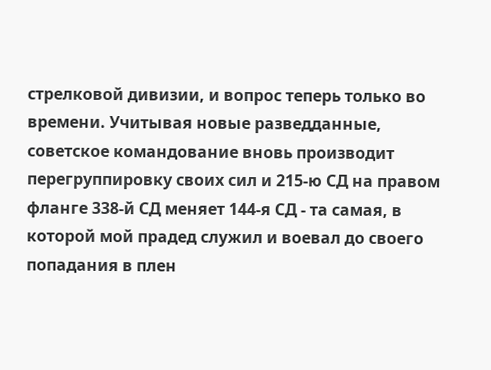стрелковой дивизии, и вопрос теперь только во времени. Учитывая новые разведданные, советское командование вновь производит перегруппировку своих сил и 215-ю СД на правом фланге 338-й СД меняет 144-я СД - та самая, в которой мой прадед служил и воевал до своего попадания в плен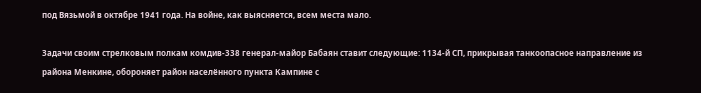под Вязьмой в октябре 1941 года. На войне, как выясняется, всем места мало.

Задачи своим стрелковым полкам комдив-338 генерал-майор Бабаян ставит следующие: 1134-й СП, прикрывая танкоопасное направление из района Менкине, обороняет район населённого пункта Кампине с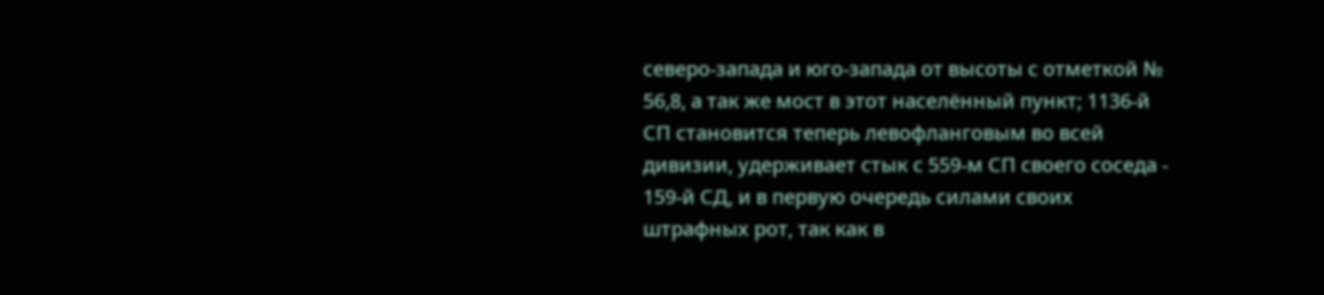северо-запада и юго-запада от высоты с отметкой № 56,8, а так же мост в этот населённый пункт; 1136-й СП становится теперь левофланговым во всей дивизии, удерживает стык с 559-м СП своего соседа - 159-й СД, и в первую очередь силами своих штрафных рот, так как в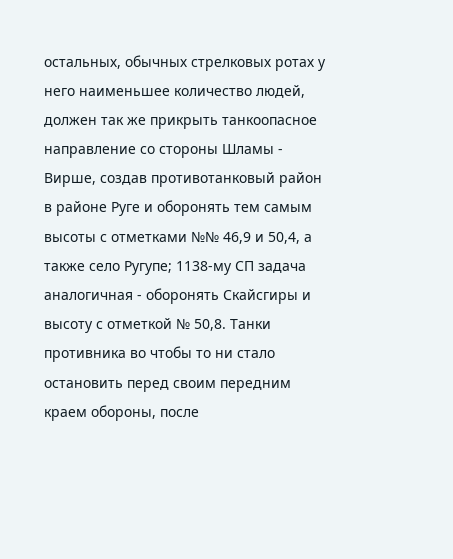остальных, обычных стрелковых ротах у него наименьшее количество людей, должен так же прикрыть танкоопасное направление со стороны Шламы - Вирше, создав противотанковый район в районе Руге и оборонять тем самым высоты с отметками №№ 46,9 и 50,4, а также село Ругупе; 1138-му СП задача аналогичная - оборонять Скайсгиры и высоту с отметкой № 50,8. Танки противника во чтобы то ни стало остановить перед своим передним краем обороны, после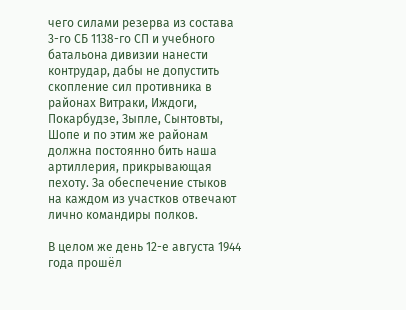чего силами резерва из состава 3-го СБ 1138-го СП и учебного батальона дивизии нанести контрудар, дабы не допустить скопление сил противника в районах Витраки, Иждоги, Покарбудзе, Зыпле, Сынтовты, Шопе и по этим же районам должна постоянно бить наша артиллерия, прикрывающая пехоту. За обеспечение стыков на каждом из участков отвечают лично командиры полков.

В целом же день 12-е августа 1944 года прошёл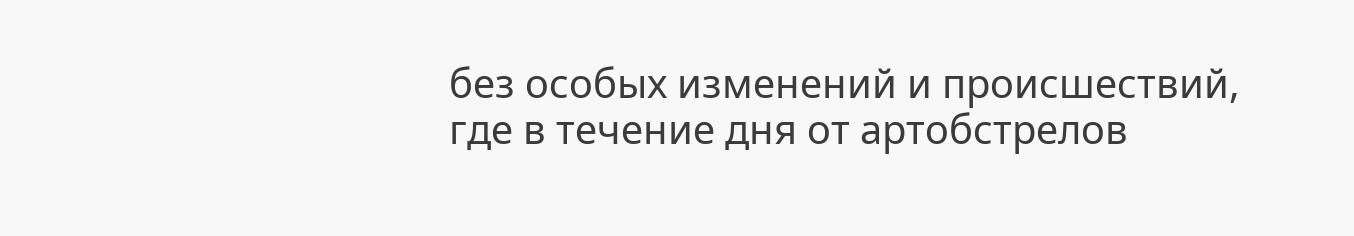без особых изменений и происшествий, где в течение дня от артобстрелов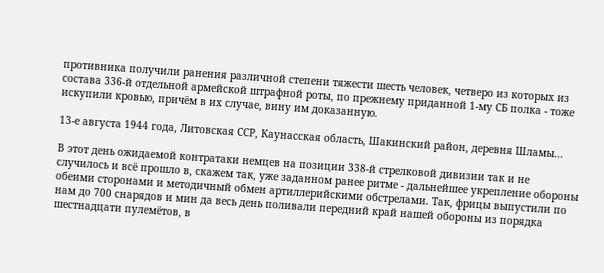противника получили ранения различной степени тяжести шесть человек, четверо из которых из состава 336-й отдельной армейской штрафной роты, по прежнему приданной 1-му СБ полка - тоже искупили кровью, причём в их случае, вину им доказанную.

13-е августа 1944 года, Литовская ССР, Каунасская область, Шакинский район, деревня Шламы...

В этот день ожидаемой контратаки немцев на позиции 338-й стрелковой дивизии так и не случилось и всё прошло в, скажем так, уже заданном ранее ритме - дальнейшее укрепление обороны обеими сторонами и методичный обмен артиллерийскими обстрелами. Так, фрицы выпустили по нам до 700 снарядов и мин да весь день поливали передний край нашей обороны из порядка шестнадцати пулемётов, в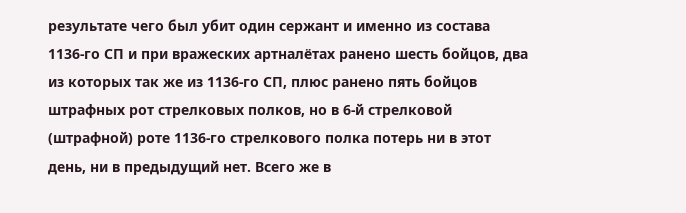результате чего был убит один сержант и именно из состава 1136-го СП и при вражеских артналётах ранено шесть бойцов, два из которых так же из 1136-го СП, плюс ранено пять бойцов штрафных рот стрелковых полков, но в 6-й стрелковой (штрафной) роте 1136-го стрелкового полка потерь ни в этот день, ни в предыдущий нет. Всего же в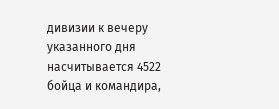дивизии к вечеру указанного дня насчитывается 4522 бойца и командира,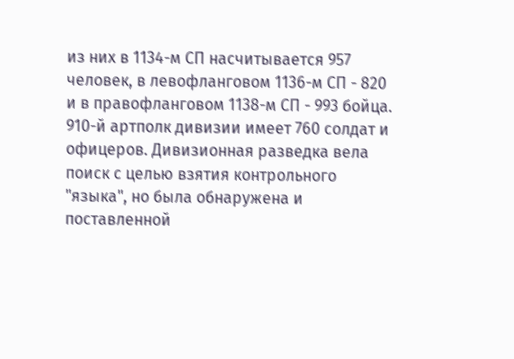из них в 1134-м СП насчитывается 957 человек, в левофланговом 1136-м СП - 820 и в правофланговом 1138-м СП - 993 бойца. 910-й артполк дивизии имеет 760 солдат и офицеров. Дивизионная разведка вела поиск с целью взятия контрольного "языка", но была обнаружена и поставленной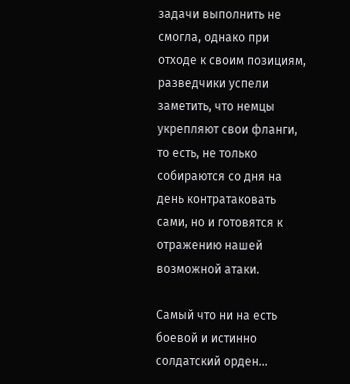задачи выполнить не смогла, однако при отходе к своим позициям, разведчики успели заметить, что немцы укрепляют свои фланги, то есть, не только собираются со дня на день контратаковать сами, но и готовятся к отражению нашей возможной атаки.

Самый что ни на есть боевой и истинно солдатский орден...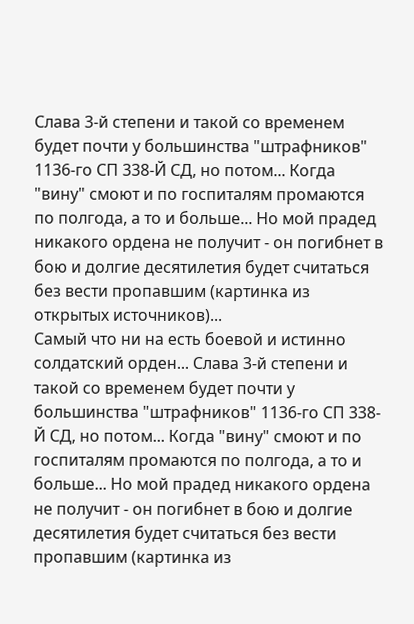Слава 3-й степени и такой со временем будет почти у большинства "штрафников" 1136-го СП 338-Й СД, но потом... Когда "вину" смоют и по госпиталям промаются по полгода, а то и больше... Но мой прадед никакого ордена не получит - он погибнет в бою и долгие десятилетия будет считаться без вести пропавшим (картинка из открытых источников)...
Самый что ни на есть боевой и истинно солдатский орден... Слава 3-й степени и такой со временем будет почти у большинства "штрафников" 1136-го СП 338-Й СД, но потом... Когда "вину" смоют и по госпиталям промаются по полгода, а то и больше... Но мой прадед никакого ордена не получит - он погибнет в бою и долгие десятилетия будет считаться без вести пропавшим (картинка из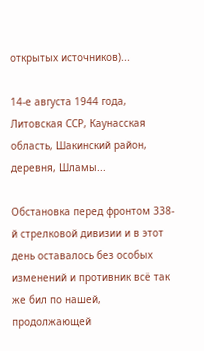открытых источников)...

14-е августа 1944 года, Литовская ССР, Каунасская область, Шакинский район, деревня, Шламы...

Обстановка перед фронтом 338-й стрелковой дивизии и в этот день оставалось без особых изменений и противник всё так же бил по нашей, продолжающей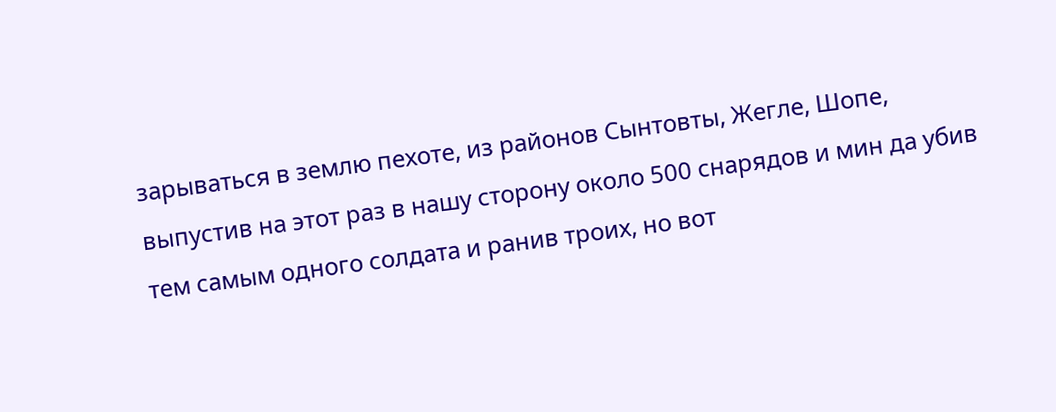зарываться в землю пехоте, из районов Сынтовты, Жегле, Шопе, выпустив на этот раз в нашу сторону около 500 снарядов и мин да убив тем самым одного солдата и ранив троих, но вот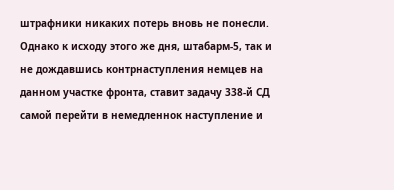штрафники никаких потерь вновь не понесли. Однако к исходу этого же дня, штабарм-5, так и не дождавшись контрнаступления немцев на данном участке фронта, ставит задачу 338-й СД самой перейти в немедленнок наступление и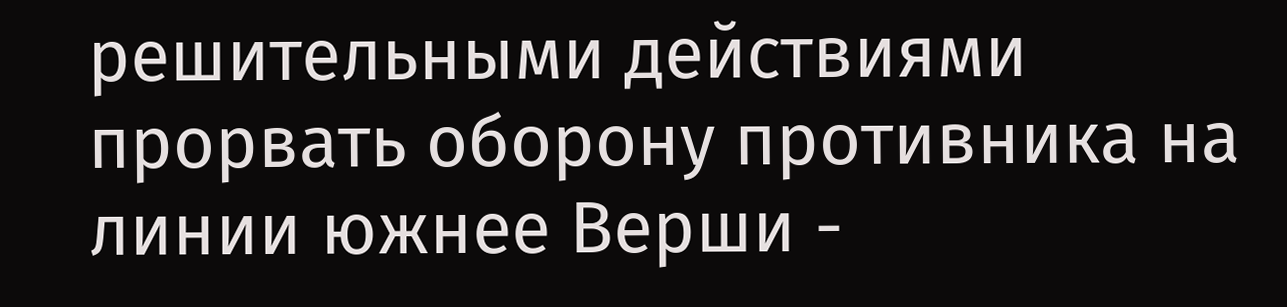решительными действиями прорвать оборону противника на линии южнее Верши -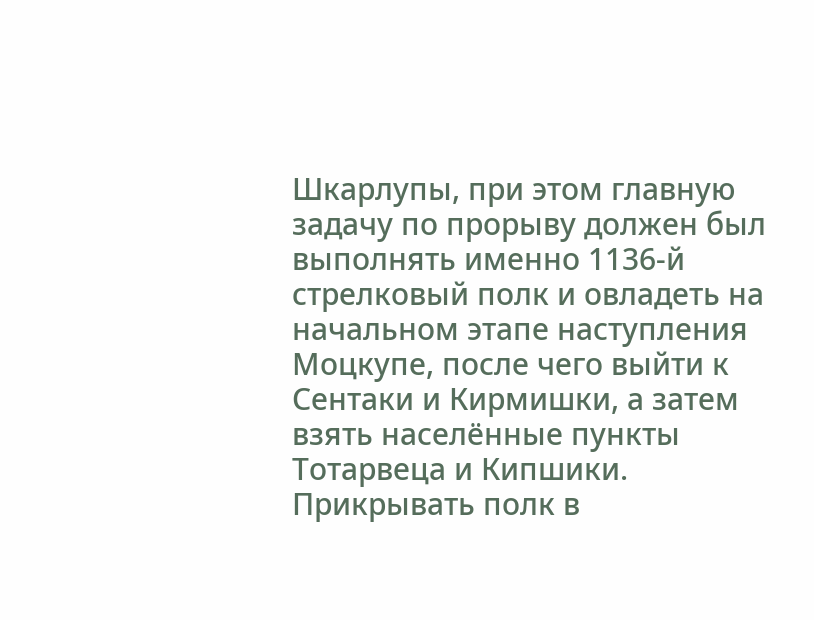Шкарлупы, при этом главную задачу по прорыву должен был выполнять именно 1136-й стрелковый полк и овладеть на начальном этапе наступления Моцкупе, после чего выйти к Сентаки и Кирмишки, а затем взять населённые пункты Тотарвеца и Кипшики. Прикрывать полк в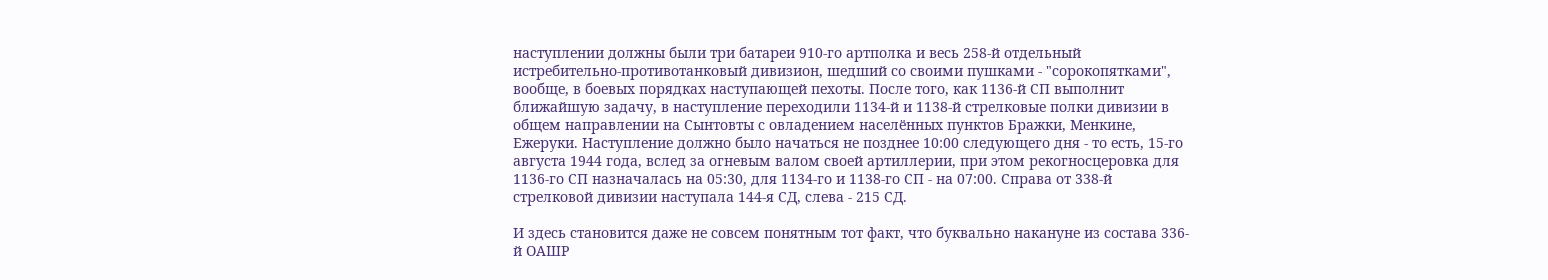наступлении должны были три батареи 910-го артполка и весь 258-й отдельный истребительно-противотанковый дивизион, шедший со своими пушками - "сорокопятками", вообще, в боевых порядках наступающей пехоты. После того, как 1136-й СП выполнит ближайшую задачу, в наступление переходили 1134-й и 1138-й стрелковые полки дивизии в общем направлении на Сынтовты с овладением населённых пунктов Бражки, Менкине, Ежеруки. Наступление должно было начаться не позднее 10:00 следующего дня - то есть, 15-го августа 1944 года, вслед за огневым валом своей артиллерии, при этом рекогносцеровка для 1136-го СП назначалась на 05:30, для 1134-го и 1138-го СП - на 07:00. Справа от 338-й стрелковой дивизии наступала 144-я СД, слева - 215 СД.

И здесь становится даже не совсем понятным тот факт, что буквально накануне из состава 336-й ОАШР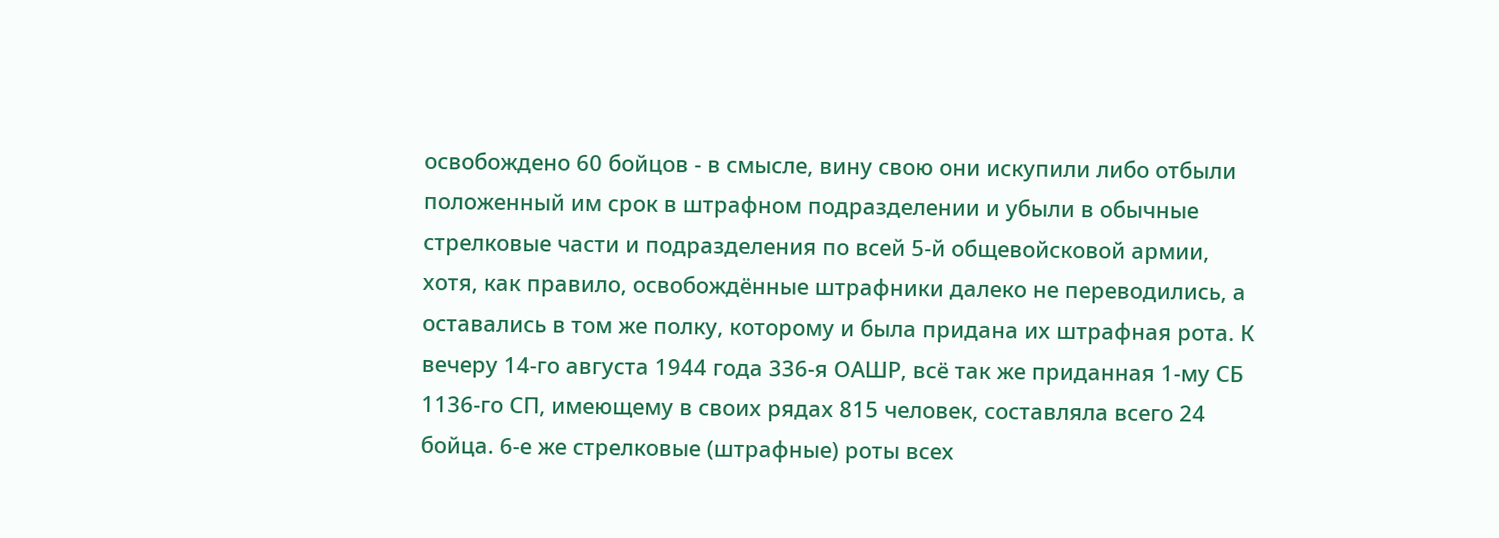освобождено 60 бойцов - в смысле, вину свою они искупили либо отбыли положенный им срок в штрафном подразделении и убыли в обычные стрелковые части и подразделения по всей 5-й общевойсковой армии, хотя, как правило, освобождённые штрафники далеко не переводились, а оставались в том же полку, которому и была придана их штрафная рота. К вечеру 14-го августа 1944 года 336-я ОАШР, всё так же приданная 1-му СБ 1136-го СП, имеющему в своих рядах 815 человек, составляла всего 24 бойца. 6-е же стрелковые (штрафные) роты всех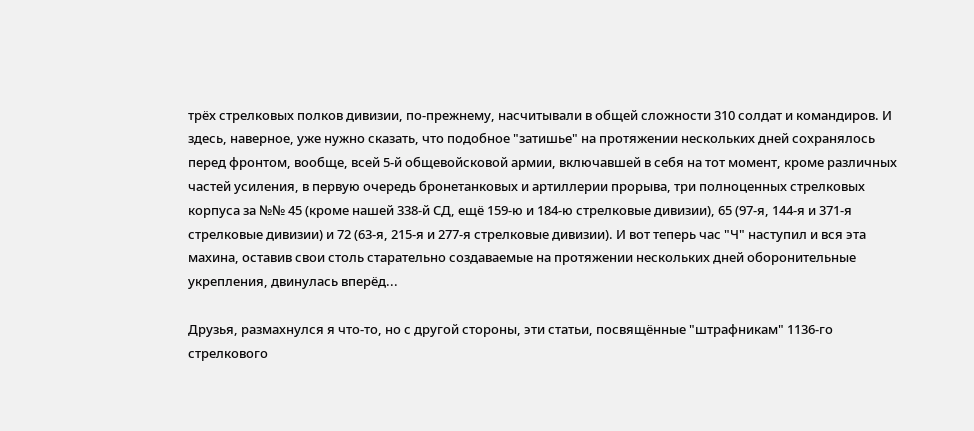трёх стрелковых полков дивизии, по-прежнему, насчитывали в общей сложности 310 солдат и командиров. И здесь, наверное, уже нужно сказать, что подобное "затишье" на протяжении нескольких дней сохранялось перед фронтом, вообще, всей 5-й общевойсковой армии, включавшей в себя на тот момент, кроме различных частей усиления, в первую очередь бронетанковых и артиллерии прорыва, три полноценных стрелковых корпуса за №№ 45 (кроме нашей 338-й СД, ещё 159-ю и 184-ю стрелковые дивизии), 65 (97-я, 144-я и 371-я стрелковые дивизии) и 72 (63-я, 215-я и 277-я стрелковые дивизии). И вот теперь час "Ч" наступил и вся эта махина, оставив свои столь старательно создаваемые на протяжении нескольких дней оборонительные укрепления, двинулась вперёд...

Друзья, размахнулся я что-то, но с другой стороны, эти статьи, посвящённые "штрафникам" 1136-го стрелкового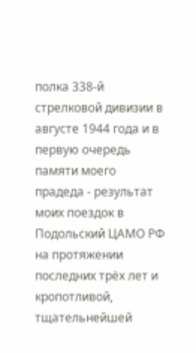полка 338-й стрелковой дивизии в августе 1944 года и в первую очередь памяти моего прадеда - результат моих поездок в Подольский ЦАМО РФ на протяжении последних трёх лет и кропотливой, тщательнейшей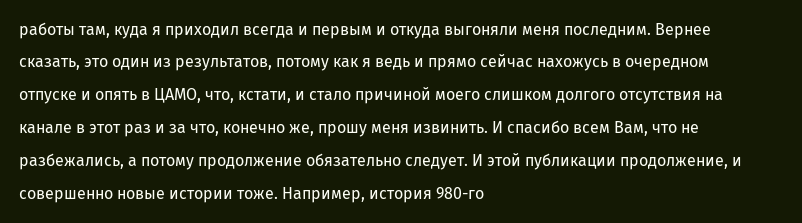работы там, куда я приходил всегда и первым и откуда выгоняли меня последним. Вернее сказать, это один из результатов, потому как я ведь и прямо сейчас нахожусь в очередном отпуске и опять в ЦАМО, что, кстати, и стало причиной моего слишком долгого отсутствия на канале в этот раз и за что, конечно же, прошу меня извинить. И спасибо всем Вам, что не разбежались, а потому продолжение обязательно следует. И этой публикации продолжение, и совершенно новые истории тоже. Например, история 980-го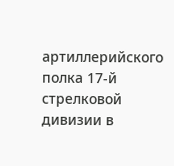артиллерийского полка 17-й стрелковой дивизии в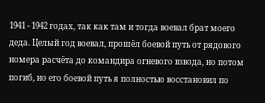1941 - 1942 годах, так как там и тогда воевал брат моего деда. Целый год воевал, прошёл боевой путь от рядового номера расчёта до командира огневого взвода, но потом погиб, но его боевой путь я полностью восстановил по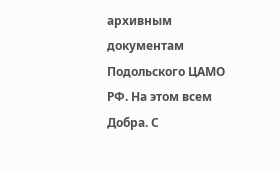архивным документам Подольского ЦАМО РФ. На этом всем Добра. С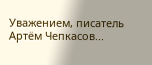Уважением, писатель Артём Чепкасов...